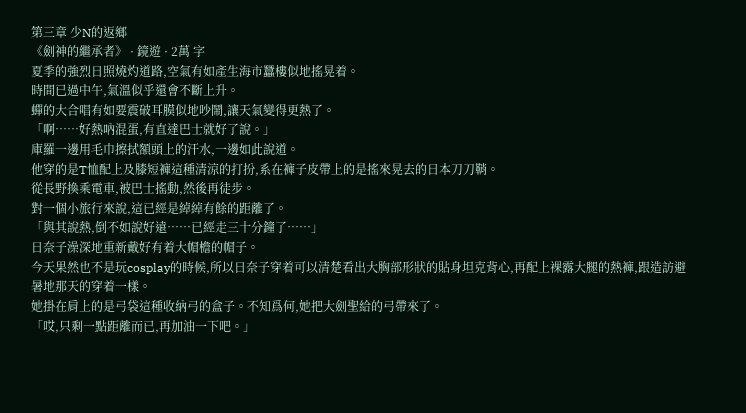第三章 少N的返鄉
《劍神的繼承者》 · 鏡遊 · 2萬 字
夏季的強烈日照燒灼道路,空氣有如產生海市蠶樓似地搖晃着。
時間已過中午,氣溫似乎還會不斷上升。
蟬的大合唱有如要震破耳膜似地吵鬧,讓天氣變得更熱了。
「啊……好熱吶混蛋,有直達巴士就好了說。」
庫羅一邊用毛巾擦拭額頭上的汗水,一邊如此說道。
他穿的是T恤配上及膝短褲這種清涼的打扮,系在褲子皮帶上的是搖來晃去的日本刀刀鞘。
從長野換乘電車,被巴士搖動,然後再徒步。
對一個小旅行來說,這已經是綽綽有餘的距離了。
「與其說熱,倒不如說好遠……已經走三十分鐘了……」
日奈子澡深地重新戴好有着大帽檐的帽子。
今天果然也不是玩cosplay的時候,所以日奈子穿着可以清楚看出大胸部形狀的貼身坦克背心,再配上裸露大腿的熱褲,跟造訪避暑地那天的穿着一樣。
她掛在肩上的是弓袋這種收納弓的盒子。不知爲何,她把大劍聖給的弓帶來了。
「哎,只剩一點距離而已,再加油一下吧。」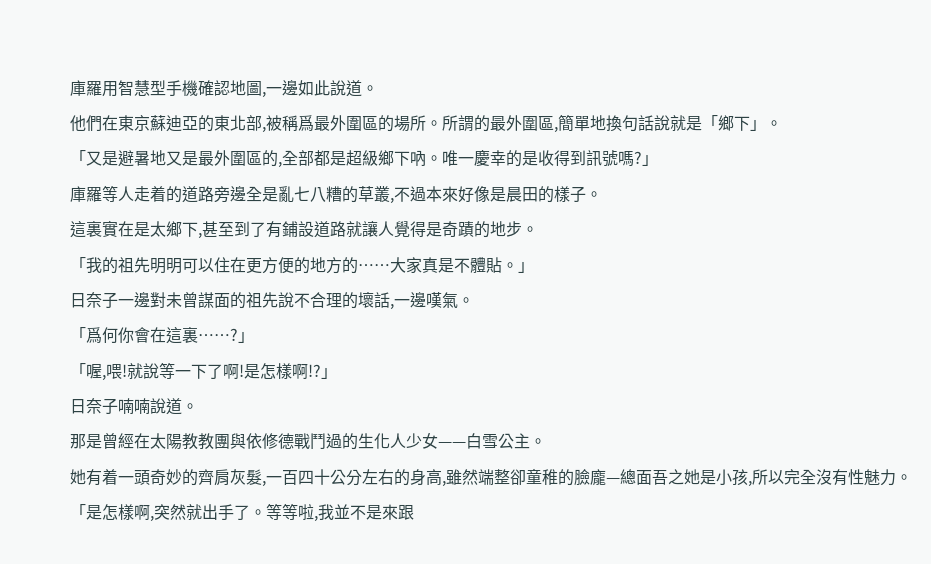庫羅用智慧型手機確認地圖,一邊如此說道。
他們在東京蘇迪亞的東北部,被稱爲最外圍區的場所。所謂的最外圍區,簡單地換句話說就是「鄉下」。
「又是避暑地又是最外圍區的,全部都是超級鄉下吶。唯一慶幸的是收得到訊號嗎?」
庫羅等人走着的道路旁邊全是亂七八糟的草叢,不過本來好像是晨田的樣子。
這裏實在是太鄉下,甚至到了有鋪設道路就讓人覺得是奇蹟的地步。
「我的祖先明明可以住在更方便的地方的……大家真是不體貼。」
日奈子一邊對未曾謀面的祖先說不合理的壞話,一邊嘆氣。
「爲何你會在這裏……?」
「喔,喂!就說等一下了啊!是怎樣啊!?」
日奈子喃喃說道。
那是曾經在太陽教教團與依修德戰鬥過的生化人少女——白雪公主。
她有着一頭奇妙的齊肩灰髮,一百四十公分左右的身高,雖然端整卻童稚的臉龐—總面吾之她是小孩,所以完全沒有性魅力。
「是怎樣啊,突然就出手了。等等啦,我並不是來跟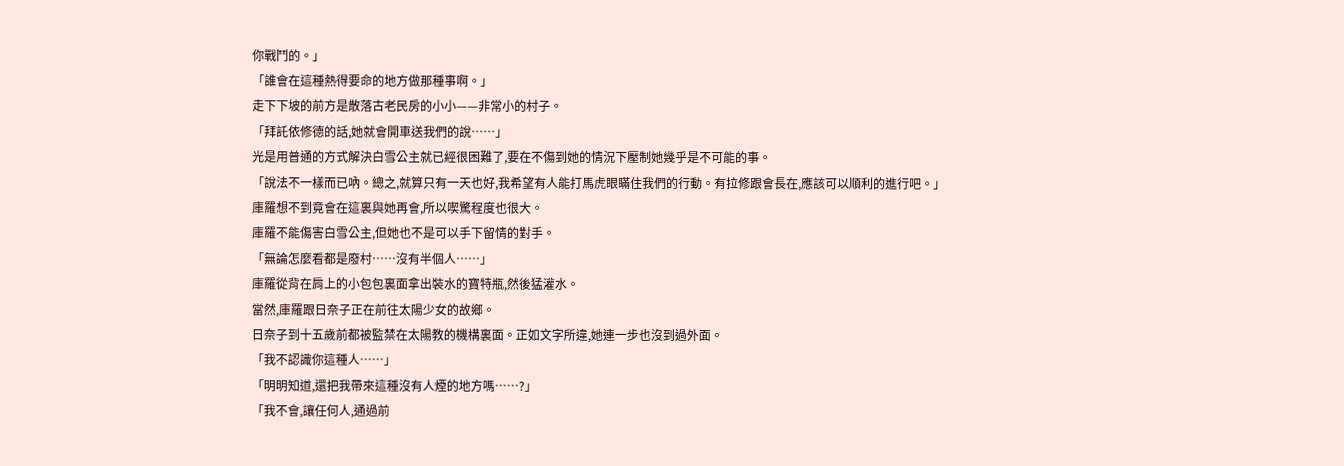你戰鬥的。」
「誰會在這種熱得要命的地方做那種事啊。」
走下下坡的前方是散落古老民房的小小——非常小的村子。
「拜託依修德的話,她就會開車送我們的說……」
光是用普通的方式解決白雪公主就已經很困難了,要在不傷到她的情況下壓制她幾乎是不可能的事。
「說法不一樣而已吶。總之,就算只有一天也好,我希望有人能打馬虎眼瞞住我們的行動。有拉修跟會長在,應該可以順利的進行吧。」
庫羅想不到竟會在這裏與她再會,所以喫驚程度也很大。
庫羅不能傷害白雪公主,但她也不是可以手下留情的對手。
「無論怎麼看都是廢村……沒有半個人……」
庫羅從背在肩上的小包包裏面拿出裝水的寶特瓶,然後猛灌水。
當然,庫羅跟日奈子正在前往太陽少女的故鄉。
日奈子到十五歲前都被監禁在太陽教的機構裏面。正如文字所違,她連一步也沒到過外面。
「我不認識你這種人……」
「明明知道,還把我帶來這種沒有人煙的地方嗎……?」
「我不會,讓任何人,通過前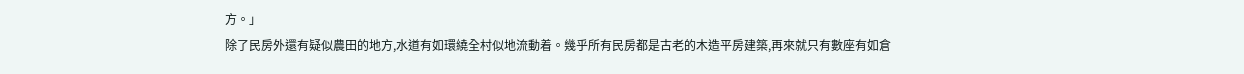方。」
除了民房外還有疑似農田的地方,水道有如環繞全村似地流動着。幾乎所有民房都是古老的木造平房建築,再來就只有數座有如倉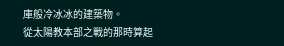庫般冷冰冰的建築物。
從太陽教本部之戰的那時算起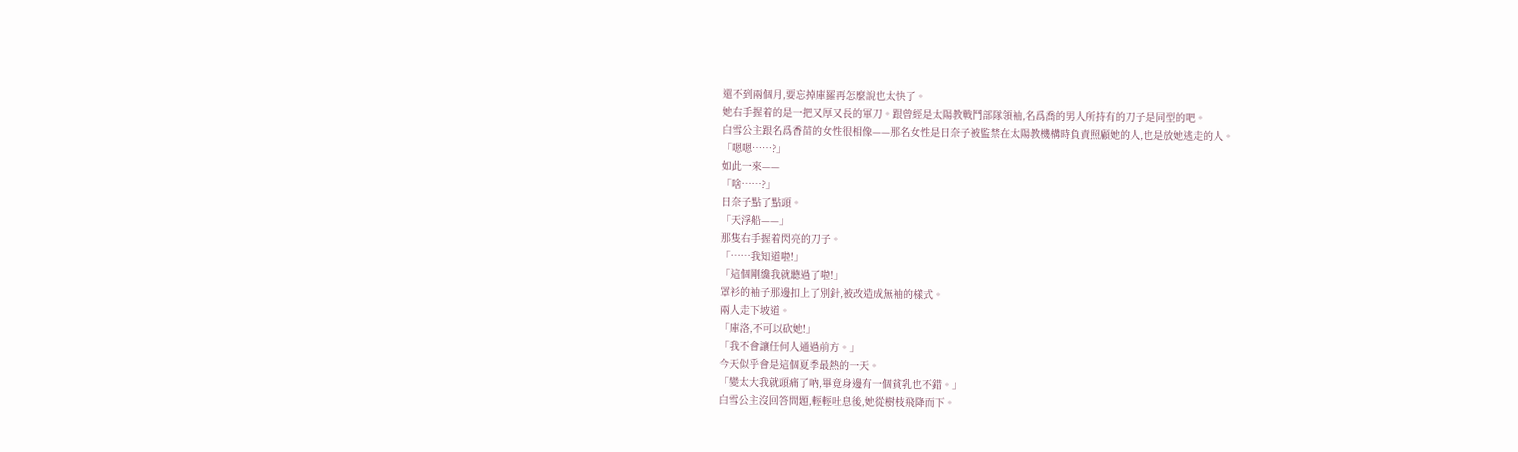還不到兩個月,要忘掉庫羅再怎麼說也太快了。
她右手握着的是一把又厚又長的軍刀。跟曾經是太陽教戰鬥部隊領袖,名爲喬的男人所持有的刀子是同型的吧。
白雪公主跟名爲香苗的女性很相像——那名女性是日奈子被監禁在太陽教機構時負責照顧她的人,也是放她逃走的人。
「嗯嗯……?」
如此一來——
「啥……?」
日奈子點了點頭。
「天浮船——」
那隻右手握着閃亮的刀子。
「……我知道啦!」
「這個剛纔我就聽過了啦!」
罩衫的袖子那邊扣上了別針,被改造成無袖的樣式。
兩人走下坡道。
「庫洛,不可以砍她!」
「我不會讓任何人通過前方。」
今天似乎會是這個夏季最熱的一天。
「變太大我就頭痛了吶,畢竟身邊有一個貧乳也不錯。」
白雪公主沒回答問題,輕輕吐息後,她從樹枝飛降而下。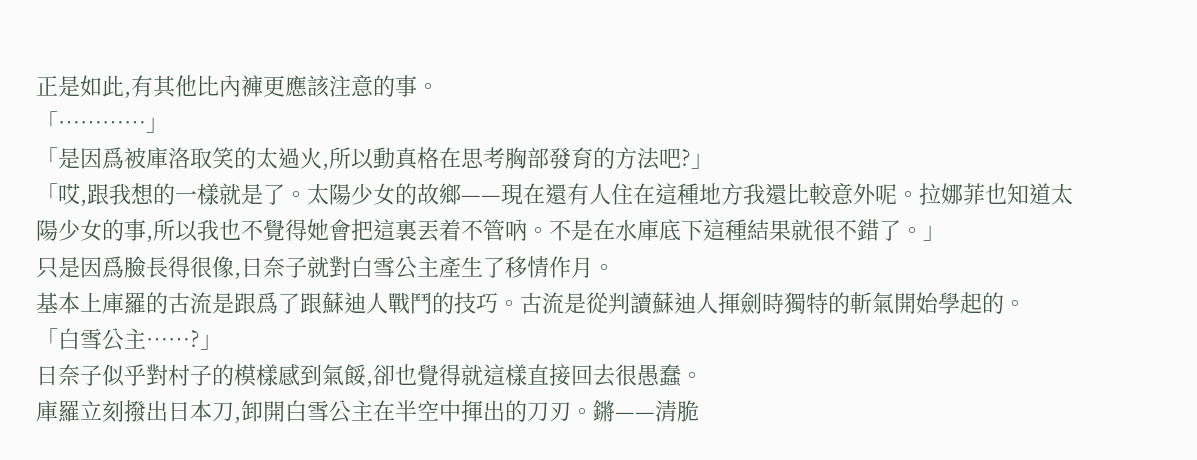正是如此,有其他比內褲更應該注意的事。
「…………」
「是因爲被庫洛取笑的太過火,所以動真格在思考胸部發育的方法吧?」
「哎,跟我想的一樣就是了。太陽少女的故鄉——現在還有人住在這種地方我還比較意外呢。拉娜菲也知道太陽少女的事,所以我也不覺得她會把這裏丟着不管吶。不是在水庫底下這種結果就很不錯了。」
只是因爲臉長得很像,日奈子就對白雪公主產生了移情作月。
基本上庫羅的古流是跟爲了跟蘇迪人戰鬥的技巧。古流是從判讀蘇迪人揮劍時獨特的斬氣開始學起的。
「白雪公主……?」
日奈子似乎對村子的模樣感到氣餒,卻也覺得就這樣直接回去很愚蠢。
庫羅立刻撥出日本刀,卸開白雪公主在半空中揮出的刀刃。鏘——清脆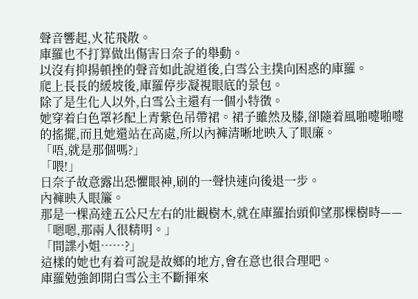聲音響起,火花飛散。
庫羅也不打算做出傷害日奈子的舉動。
以沒有抑揚頓挫的聲音如此說道後,白雪公主撲向困惑的庫羅。
爬上長長的緩坡後,庫羅停步凝視眼底的景包。
除了是生化人以外,白雪公主還有一個小特徵。
她穿着白色罩衫配上青紫色吊帶裙。裙子雖然及膝,卻隨着風啪嚏啪嚏的搖擺,而且她還站在高處,所以內褲清晰地映入了眼廉。
「唔,就是那個嗎?」
「喂!」
日奈子故意露出恐懼眼神,刷的一聲快速向後退一步。
內褲映入眼簾。
那是一棵高達五公尺左右的壯觀樹木,就在庫羅抬頭仰望那棵樹時——
「嗯嗯,那兩人很精明。」
「間諜小姐……?」
這樣的她也有着可說是故鄉的地方,會在意也很合理吧。
庫羅勉強卸開白雪公主不斷揮來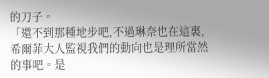的刀子。
「還不到那種地步吧,不過琳奈也在這裏,希爾菲大人監視我們的動向也是理所當然的事吧。是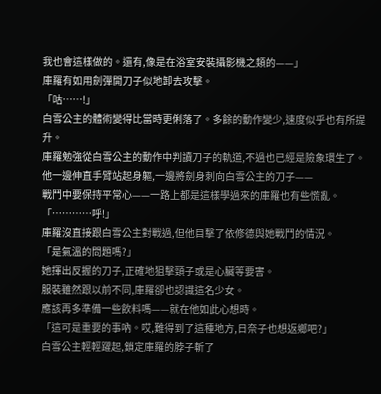我也會這樣做的。還有,像是在浴室安裝攝影機之類的——」
庫羅有如用劍彈開刀子似地卸去攻擊。
「咕……!」
白雪公主的體術變得比當時更俐落了。多餘的動作變少,速度似乎也有所提升。
庫羅勉強從白雪公主的動作中判讀刀子的軌道,不過也已經是險象環生了。
他一邊伸直手臂站起身軀,一邊將劍身刺向白雪公主的刀子——
戰鬥中要保持平常心——一路上都是這樣學過來的庫羅也有些慌亂。
「…………呼!」
庫羅沒直接跟白雪公主對戰過,但他目擊了依修德與她戰鬥的情況。
「是氣溫的問題嗎?」
她揮出反握的刀子,正確地狙擊頸子或是心臟等要害。
服裝雖然跟以前不同,庫羅卻也認識這名少女。
應該再多準備一些飲料嗎——就在他如此心想時。
「這可是重要的事吶。哎,難得到了這種地方,日奈子也想返鄉吧?」
白雪公主輕輕躍起,鎖定庫羅的脖子斬了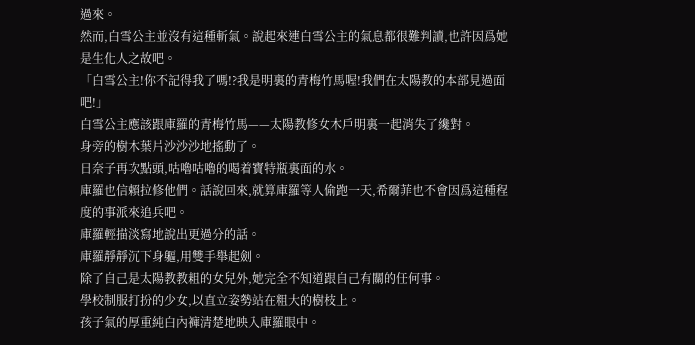過來。
然而,白雪公主並沒有這種斬氣。說起來連白雪公主的氣息都很難判讀,也許因爲她是生化人之故吧。
「白雪公主!你不記得我了嗎!?我是明裏的青梅竹馬喔!我們在太陽教的本部見過面吧!」
白雪公主應該跟庫羅的青梅竹馬——太陽教修女木戶明裏一起消失了纔對。
身旁的樹木葉片沙沙沙地搖動了。
日奈子再次點頭,咕嚕咕嚕的喝着寶特瓶裏面的水。
庫羅也信賴拉修他們。話說回來,就算庫羅等人偷跑一天,希爾菲也不會因爲這種程度的事派來追兵吧。
庫羅輕描淡寫地說出更過分的話。
庫羅靜靜沉下身軀,用雙手舉起劍。
除了自己是太陽教教耝的女兒外,她完全不知道跟自己有關的任何事。
學校制服打扮的少女,以直立姿勢站在粗大的樹枝上。
孩子氣的厚重純白內褲清楚地映入庫羅眼中。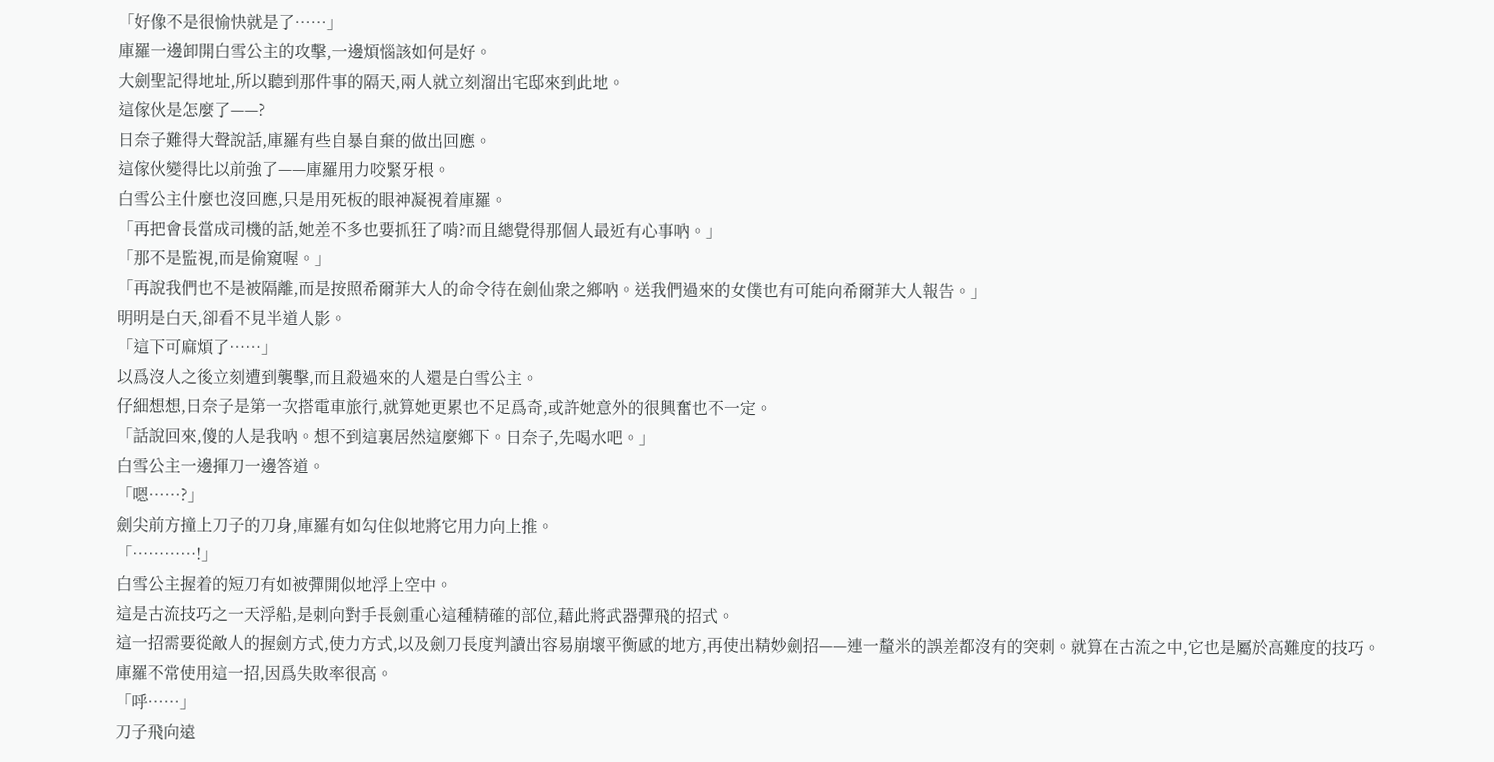「好像不是很愉快就是了……」
庫羅一邊卸開白雪公主的攻擊,一邊煩惱該如何是好。
大劍聖記得地址,所以聽到那件事的隔天,兩人就立刻溜出宅邸來到此地。
這傢伙是怎麼了——?
日奈子難得大聲說話,庫羅有些自暴自棄的做出回應。
這傢伙變得比以前強了——庫羅用力咬緊牙根。
白雪公主什麼也沒回應,只是用死板的眼神凝視着庫羅。
「再把會長當成司機的話,她差不多也要抓狂了啃?而且總覺得那個人最近有心事吶。」
「那不是監視,而是偷窺喔。」
「再說我們也不是被隔離,而是按照希爾菲大人的命令待在劍仙衆之鄉吶。送我們過來的女僕也有可能向希爾菲大人報告。」
明明是白天,卻看不見半道人影。
「這下可麻煩了……」
以爲沒人之後立刻遭到襲擊,而且殺過來的人還是白雪公主。
仔細想想,日奈子是第一次搭電車旅行,就算她更累也不足爲奇,或許她意外的很興奮也不一定。
「話說回來,傻的人是我吶。想不到這裏居然這麼鄉下。日奈子,先喝水吧。」
白雪公主一邊揮刀一邊答道。
「嗯……?」
劍尖前方撞上刀子的刀身,庫羅有如勾住似地將它用力向上推。
「…………!」
白雪公主握着的短刀有如被彈開似地浮上空中。
這是古流技巧之一天浮船,是刺向對手長劍重心這種精確的部位,藉此將武器彈飛的招式。
這一招需要從敵人的握劍方式,使力方式,以及劍刀長度判讀出容易崩壞平衡感的地方,再使出精妙劍招——連一釐米的誤差都沒有的突刺。就算在古流之中,它也是屬於高難度的技巧。
庫羅不常使用這一招,因爲失敗率很高。
「呼……」
刀子飛向遠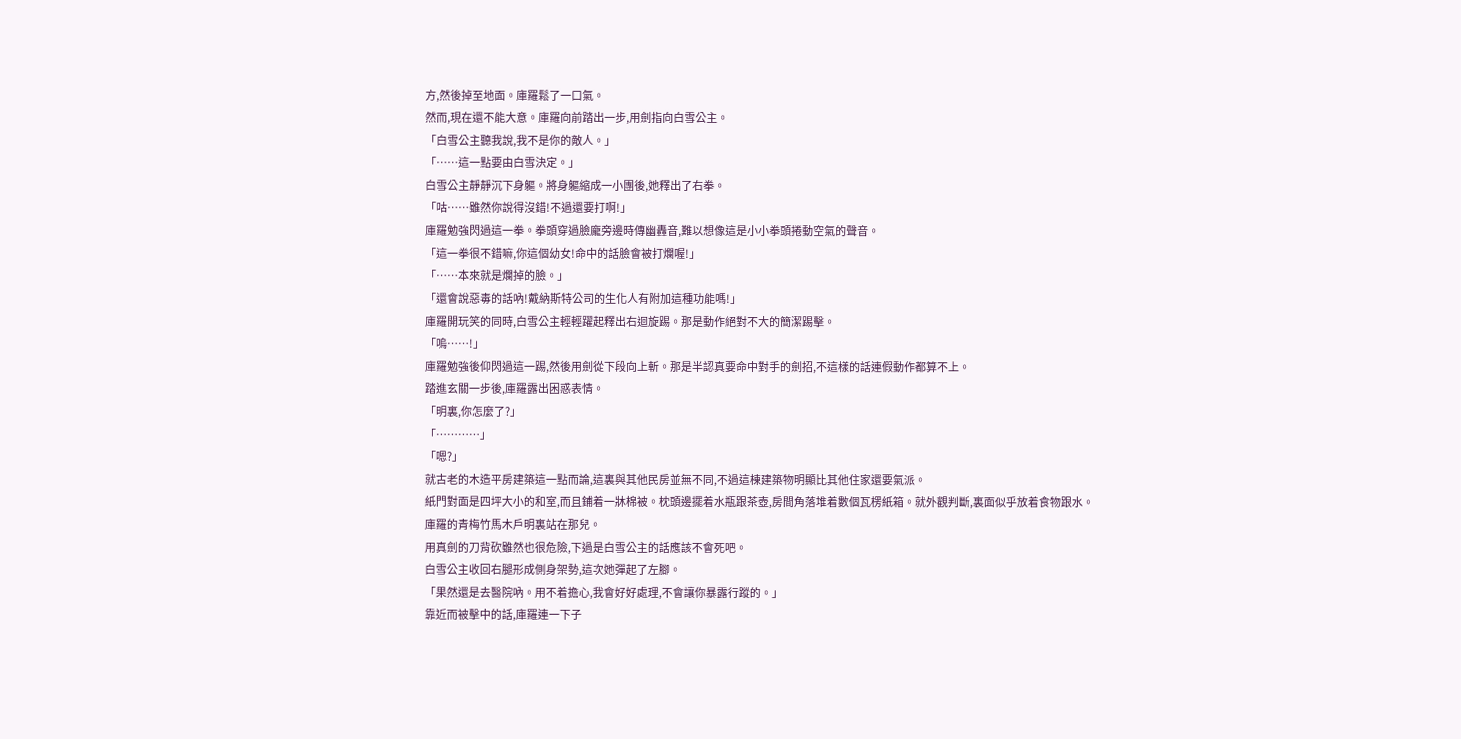方,然後掉至地面。庫羅鬆了一口氣。
然而,現在還不能大意。庫羅向前踏出一步,用劍指向白雪公主。
「白雪公主聽我說,我不是你的敵人。」
「……這一點要由白雪決定。」
白雪公主靜靜沉下身軀。將身軀縮成一小團後,她釋出了右拳。
「咕……雖然你說得沒錯!不過還要打啊!」
庫羅勉強閃過這一拳。拳頭穿過臉龐旁邊時傳幽轟音,難以想像這是小小拳頭捲動空氣的聲音。
「這一拳很不錯嘛,你這個幼女!命中的話臉會被打爛喔!」
「……本來就是爛掉的臉。」
「還會說惡毒的話吶!戴納斯特公司的生化人有附加這種功能嗎!」
庫羅開玩笑的同時,白雪公主輕輕躍起釋出右迴旋踢。那是動作絕對不大的簡潔踢擊。
「嗚……!」
庫羅勉強後仰閃過這一踢,然後用劍從下段向上斬。那是半認真要命中對手的劍招,不這樣的話連假動作都算不上。
踏進玄關一步後,庫羅露出困惑表情。
「明裏,你怎麼了?」
「…………」
「嗯?」
就古老的木造平房建築這一點而論,這裏與其他民房並無不同,不過這棟建築物明顯比其他住家還要氣派。
紙門對面是四坪大小的和室,而且鋪着一牀棉被。枕頭邊擺着水瓶跟茶壺,房間角落堆着數個瓦楞紙箱。就外觀判斷,裏面似乎放着食物跟水。
庫羅的青梅竹馬木戶明裏站在那兒。
用真劍的刀背砍雖然也很危險,下過是白雪公主的話應該不會死吧。
白雪公主收回右腿形成側身架勢,這次她彈起了左腳。
「果然還是去醫院吶。用不着擔心,我會好好處理,不會讓你暴露行蹤的。」
靠近而被擊中的話,庫羅連一下子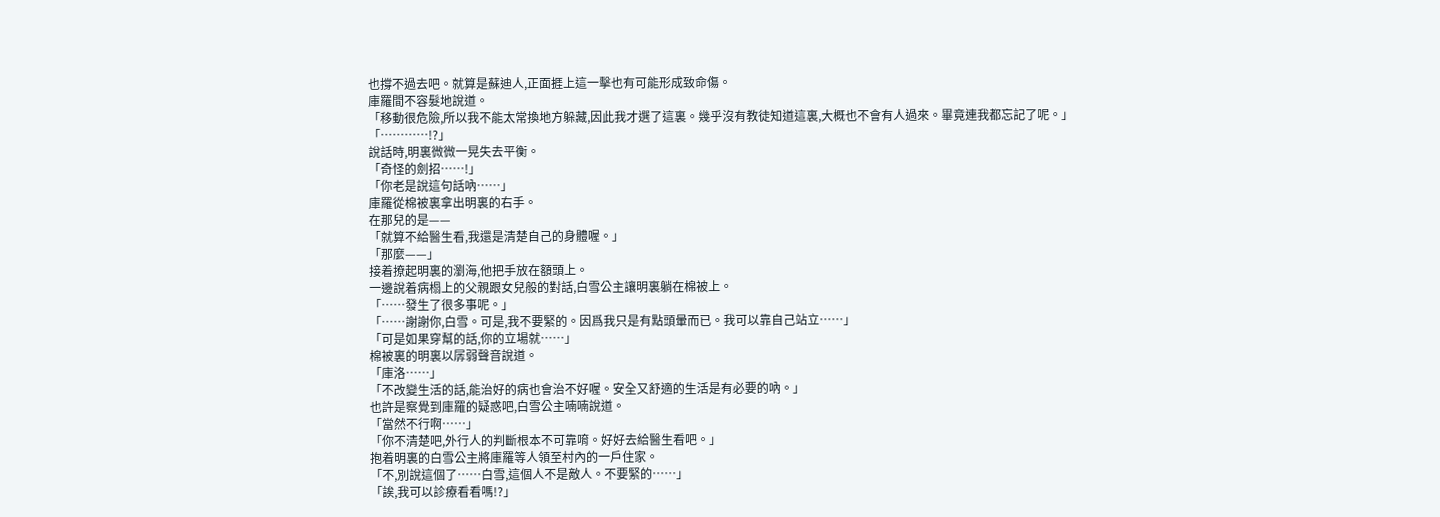也撐不過去吧。就算是蘇迪人,正面捱上這一擊也有可能形成致命傷。
庫羅間不容髮地說道。
「移動很危險,所以我不能太常換地方躲藏,因此我才選了這裏。幾乎沒有教徒知道這裏,大概也不會有人過來。畢竟連我都忘記了呢。」
「…………!?」
說話時,明裏微微一晃失去平衡。
「奇怪的劍招……!」
「你老是說這句話吶……」
庫羅從棉被裏拿出明裏的右手。
在那兒的是——
「就算不給醫生看,我還是清楚自己的身體喔。」
「那麼——」
接着撩起明裏的瀏海,他把手放在額頭上。
一邊說着病榻上的父親跟女兒般的對話,白雪公主讓明裏躺在棉被上。
「……發生了很多事呢。」
「……謝謝你,白雪。可是,我不要緊的。因爲我只是有點頭暈而已。我可以靠自己站立……」
「可是如果穿幫的話,你的立場就……」
棉被裏的明裏以孱弱聲音說道。
「庫洛……」
「不改變生活的話,能治好的病也會治不好喔。安全又舒適的生活是有必要的吶。」
也許是察覺到庫羅的疑惑吧,白雪公主喃喃說道。
「當然不行啊……」
「你不清楚吧,外行人的判斷根本不可靠唷。好好去給醫生看吧。」
抱着明裏的白雪公主將庫羅等人領至村內的一戶住家。
「不,別說這個了……白雪,這個人不是敵人。不要緊的……」
「誒,我可以診療看看嗎!?」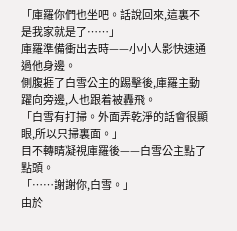「庫羅你們也坐吧。話說回來,這裏不是我家就是了……」
庫羅準備衝出去時——小小人影快速通過他身邊。
側腹捱了白雪公主的踢擊後,庫羅主動躍向旁邊,人也跟着被轟飛。
「白雪有打掃。外面弄乾淨的話會很顯眼,所以只掃裏面。」
目不轉睛凝視庫羅後——白雪公主點了點頭。
「……謝謝你,白雪。」
由於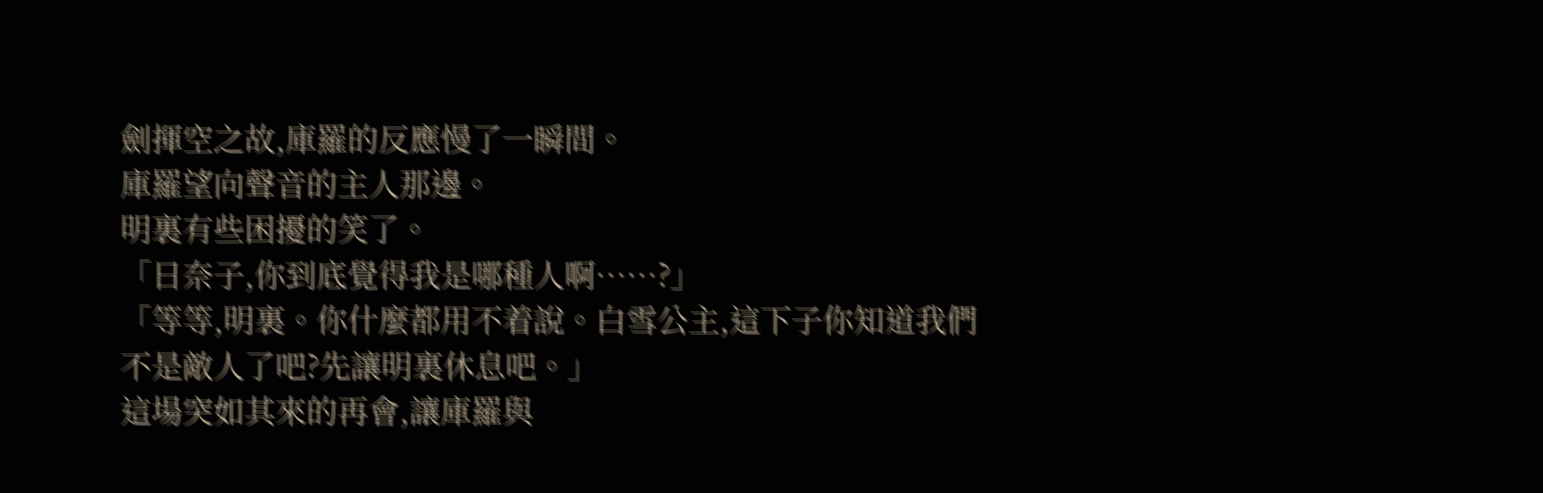劍揮空之故,庫羅的反應慢了一瞬間。
庫羅望向聲音的主人那邊。
明裏有些困擾的笑了。
「日奈子,你到底覺得我是哪種人啊……?」
「等等,明裏。你什麼都用不着說。白雪公主,這下子你知道我們不是敵人了吧?先讓明裏休息吧。」
這場突如其來的再會,讓庫羅與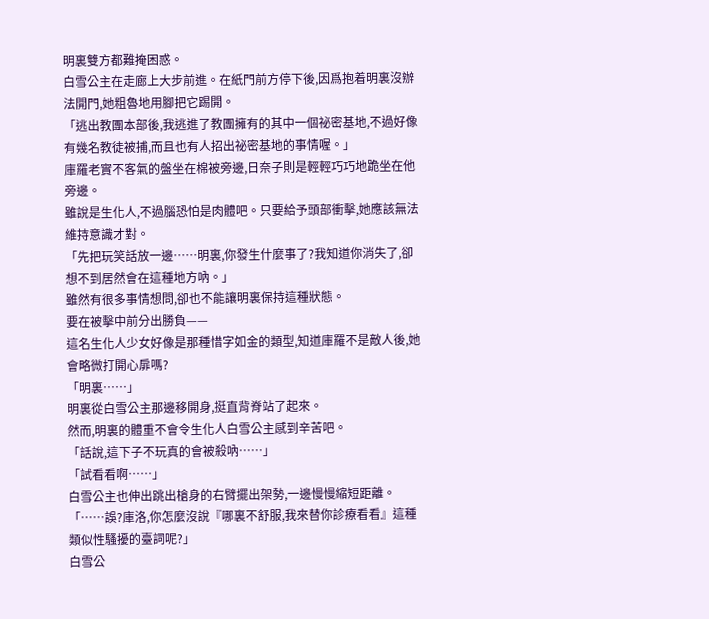明裏雙方都難掩困惑。
白雪公主在走廊上大步前進。在紙門前方停下後,因爲抱着明裏沒辦法開門,她粗魯地用腳把它踢開。
「逃出教團本部後,我逃進了教團擁有的其中一個祕密基地,不過好像有幾名教徒被捕,而且也有人招出祕密基地的事情喔。」
庫羅老實不客氣的盤坐在棉被旁邊,日奈子則是輕輕巧巧地跪坐在他旁邊。
雖說是生化人,不過腦恐怕是肉體吧。只要給予頭部衝擊,她應該無法維持意識才對。
「先把玩笑話放一邊……明裏,你發生什麼事了?我知道你消失了,卻想不到居然會在這種地方吶。」
雖然有很多事情想問,卻也不能讓明裏保持這種狀態。
要在被擊中前分出勝負——
這名生化人少女好像是那種惜字如金的類型,知道庫羅不是敵人後,她會略微打開心扉嗎?
「明裏……」
明裏從白雪公主那邊移開身,挺直背脊站了起來。
然而,明裏的體重不會令生化人白雪公主感到辛苦吧。
「話說,這下子不玩真的會被殺吶……」
「試看看啊……」
白雪公主也伸出跳出槍身的右臂擺出架勢,一邊慢慢縮短距離。
「……誤?庫洛,你怎麼沒說『哪裏不舒服,我來替你診療看看』這種類似性騷擾的臺詞呢?」
白雪公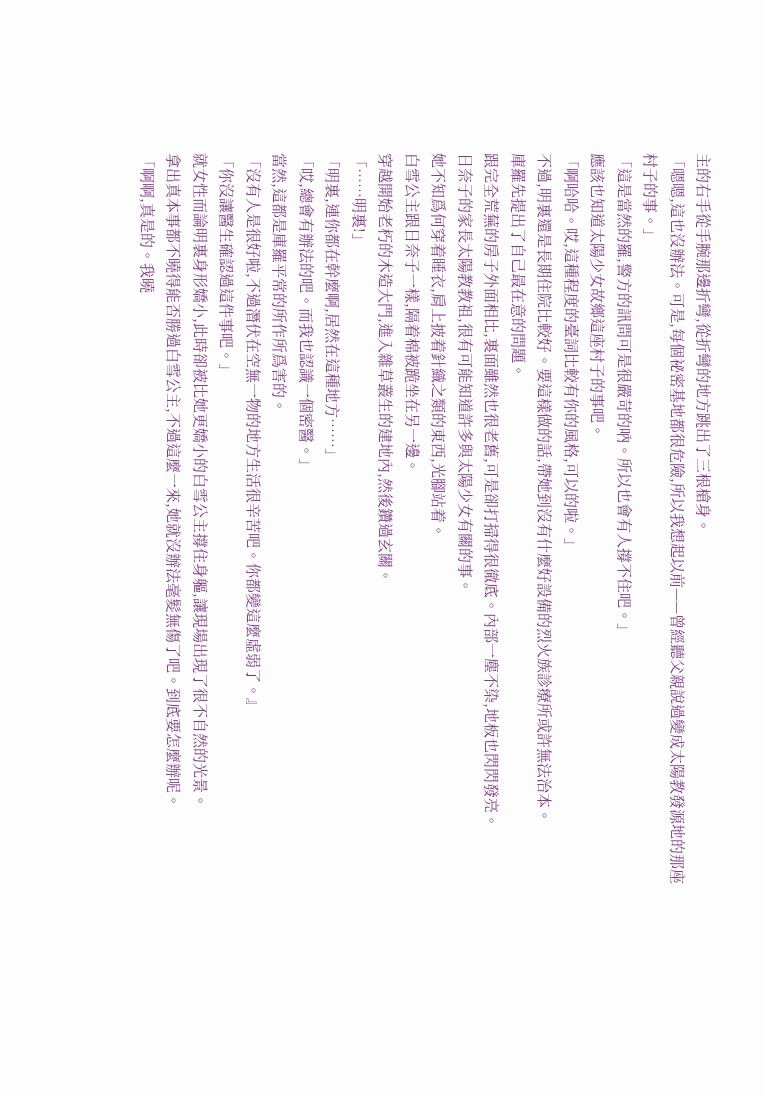主的右手從手腕那邊折彎,從折彎的地方跳出了三根槍身。
「嗯嗯,這也沒辦法。可是,每個祕密基地都很危險,所以我想起以前——曾經聽父親說過變成太陽教發源地的那座村子的事。」
「這是當然的羅,警方的訊問可是很嚴苛的吶。所以也會有人撐不住吧。」
應該也知道太陽少女故鄉這座村子的事吧。
「啊哈哈。哎,這種程度的臺詞比較有你的風格,可以的啦。」
不過,明裏還是長期住院比較好。要這樣做的話,帶她到沒有什麼好設備的烈火族診療所或許無法治本。
庫羅先提出了自己最在意的問題。
跟完全荒蕪的房子外面相比,裏面雖然也很老舊,可是卻打掃得很徹底。內部一塵不染,地板也閃閃發亮。
日奈子的家長太陽教教祖,很有可能知道許多與太陽少女有關的事。
她不知爲何穿着睡衣,肩上披着針織之類的東西,光腳站着。
白雪公主跟日奈子一樣,隔着棉被跪坐在另一邊。
穿越開始老朽的木造大門,進入雜草叢生的建地內,然後鑽過玄關。
「……明裏!」
「明裏,連你都在幹麼啊,居然在這種地方……」
「哎,總會有辦法的吧。而我也認識一個密醫。」
當然,這都是庫羅平常的所作所爲害的。
「沒有人是很好啦,不過潛伏在空無一物的地方生活很辛苦吧。你都變這麼虛弱了。』
「你沒讓醫生確認過這件事吧。」
就女性而論明裏身形嬌小,此時卻被比她更嬌小的白雪公主撐住身軀,讓現場出現了很不自然的光景。
拿出真本事都不曉得能否勝過白雪公主,不過這麼一來,她就沒辦法毫髮無傷了吧。到底要怎麼辦呢。
「啊啊,真是的。我曉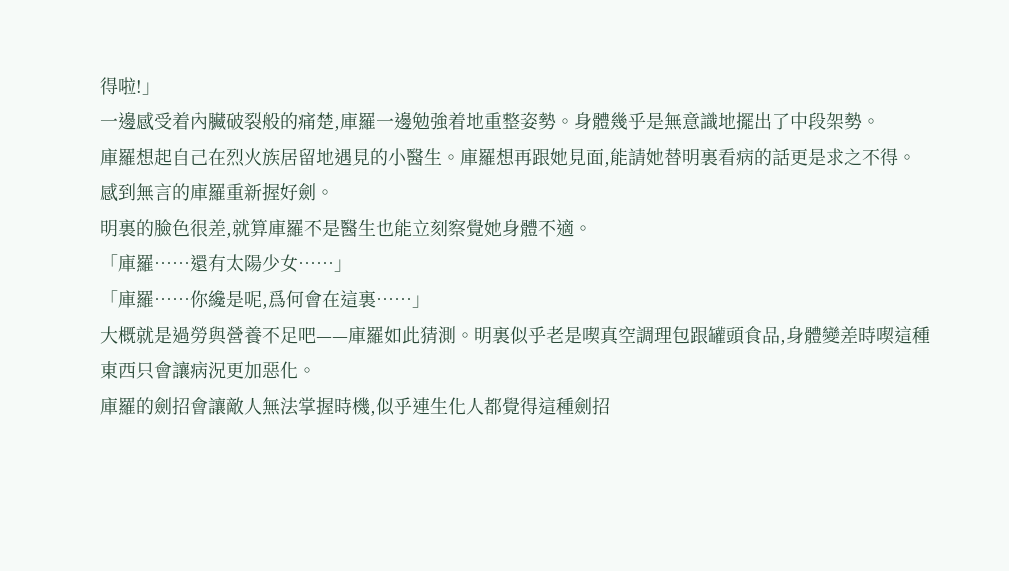得啦!」
一邊感受着內臟破裂般的痛楚,庫羅一邊勉強着地重整姿勢。身體幾乎是無意識地擺出了中段架勢。
庫羅想起自己在烈火族居留地遇見的小醫生。庫羅想再跟她見面,能請她替明裏看病的話更是求之不得。
感到無言的庫羅重新握好劍。
明裏的臉色很差,就算庫羅不是醫生也能立刻察覺她身體不適。
「庫羅……還有太陽少女……」
「庫羅……你纔是呢,爲何會在這裏……」
大概就是過勞與營養不足吧——庫羅如此猜測。明裏似乎老是喫真空調理包跟罐頭食品,身體變差時喫這種東西只會讓病況更加惡化。
庫羅的劍招會讓敵人無法掌握時機,似乎連生化人都覺得這種劍招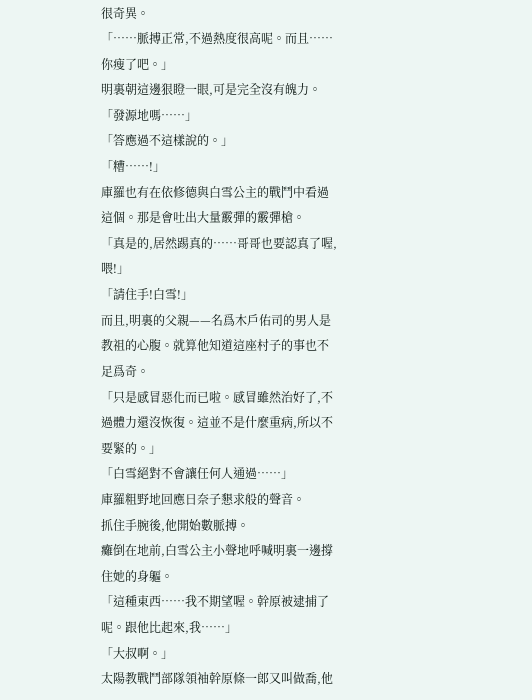很奇異。
「……脈搏正常,不過熱度很高呢。而且……你瘦了吧。」
明裏朝這邊狠瞪一眼,可是完全沒有魄力。
「發源地嗎……」
「答應過不這樣說的。」
「糟……!」
庫羅也有在依修德與白雪公主的戰鬥中看過這個。那是會吐出大量霰彈的霰彈槍。
「真是的,居然踢真的……哥哥也要認真了喔,喂!」
「請住手!白雪!」
而且,明裏的父親——名爲木戶佑司的男人是教祖的心腹。就算他知道這座村子的事也不足爲奇。
「只是感冒惡化而已啦。感冒雖然治好了,不過體力還沒恢復。這並不是什麼重病,所以不要緊的。」
「白雪絕對不會讓任何人通過……」
庫羅粗野地回應日奈子懇求般的聲音。
抓住手腕後,他開始數脈搏。
癱倒在地前,白雪公主小聲地呼喊明裏一邊撐住她的身軀。
「這種東西……我不期望喔。幹原被逮捕了呢。跟他比起來,我……」
「大叔啊。」
太陽教戰鬥部隊領袖幹原條一郎又叫做喬,他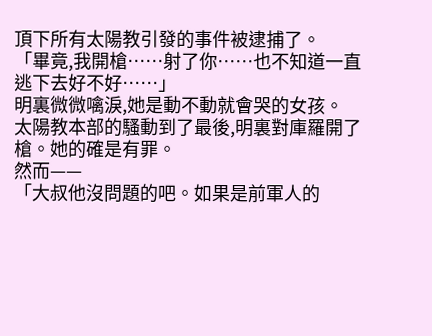頂下所有太陽教引發的事件被逮捕了。
「畢竟,我開槍……射了你……也不知道一直逃下去好不好……」
明裏微微噙淚,她是動不動就會哭的女孩。
太陽教本部的騷動到了最後,明裏對庫羅開了槍。她的確是有罪。
然而——
「大叔他沒問題的吧。如果是前軍人的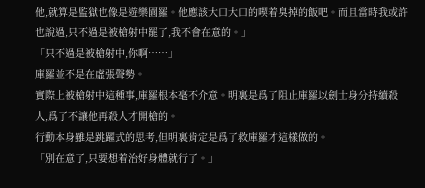他,就算是監獄也像是遊樂園羅。他應該大口大口的喫着臭掉的飯吧。而且當時我或許也說過,只不過是被槍射中罷了,我不會在意的。」
「只不過是被槍射中,你啊……」
庫羅並不是在虛張聲勢。
實際上被槍射中這種事,庫羅根本毫不介意。明裏是爲了阻止庫羅以劍士身分持續殺人,爲了不讓他再殺人才開槍的。
行動本身雖是跳躍式的思考,但明裏肯定是爲了救庫羅才這樣做的。
「別在意了,只要想着治好身體就行了。」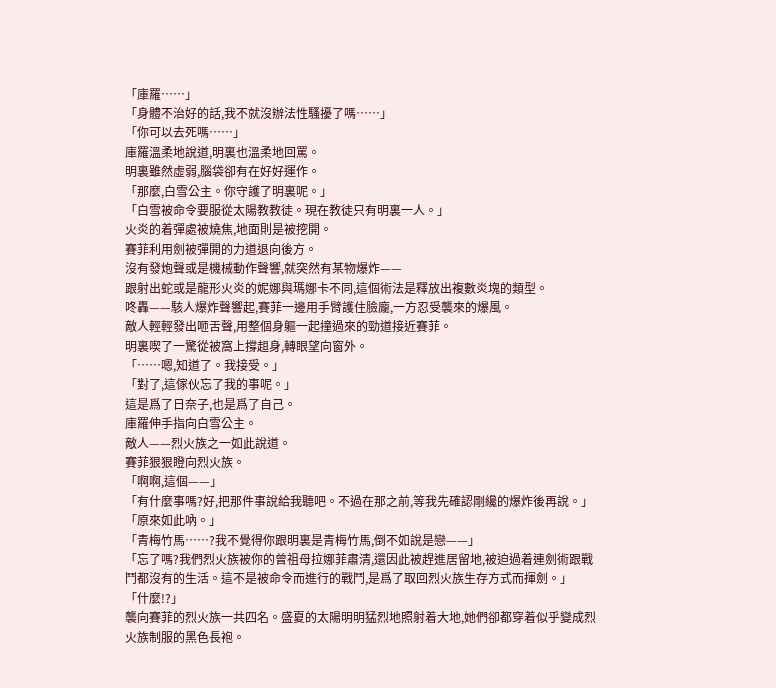「庫羅……」
「身體不治好的話,我不就沒辦法性騷擾了嗎……」
「你可以去死嗎……」
庫羅溫柔地說道,明裏也溫柔地回罵。
明裏雖然虛弱,腦袋卻有在好好運作。
「那麼,白雪公主。你守護了明裏呢。」
「白雪被命令要服從太陽教教徒。現在教徒只有明裏一人。」
火炎的着彈處被燒焦,地面則是被挖開。
賽菲利用劍被彈開的力道退向後方。
沒有發炮聲或是機械動作聲響,就突然有某物爆炸——
跟射出蛇或是龍形火炎的妮娜與瑪娜卡不同,這個術法是釋放出複數炎塊的類型。
咚轟——駭人爆炸聲響起,賽菲一邊用手臂護住臉龐,一方忍受襲來的爆風。
敵人輕輕發出咂舌聲,用整個身軀一起撞過來的勁道接近賽菲。
明裏喫了一驚從被窩上撐趄身,轉眼望向窗外。
「……嗯,知道了。我接受。」
「對了,這傢伙忘了我的事呢。」
這是爲了日奈子,也是爲了自己。
庫羅伸手指向白雪公主。
敵人——烈火族之一如此說道。
賽菲狠狠瞪向烈火族。
「啊啊,這個——」
「有什麼事嗎?好,把那件事說給我聽吧。不過在那之前,等我先確認剛纔的爆炸後再說。」
「原來如此吶。」
「青梅竹馬……?我不覺得你跟明裏是青梅竹馬,倒不如說是戀——」
「忘了嗎?我們烈火族被你的曾祖母拉娜菲肅清,還因此被趕進居留地,被迫過着連劍術跟戰鬥都沒有的生活。這不是被命令而進行的戰鬥,是爲了取回烈火族生存方式而揮劍。」
「什麼!?」
襲向賽菲的烈火族一共四名。盛夏的太陽明明猛烈地照射着大地,她們卻都穿着似乎變成烈火族制服的黑色長袍。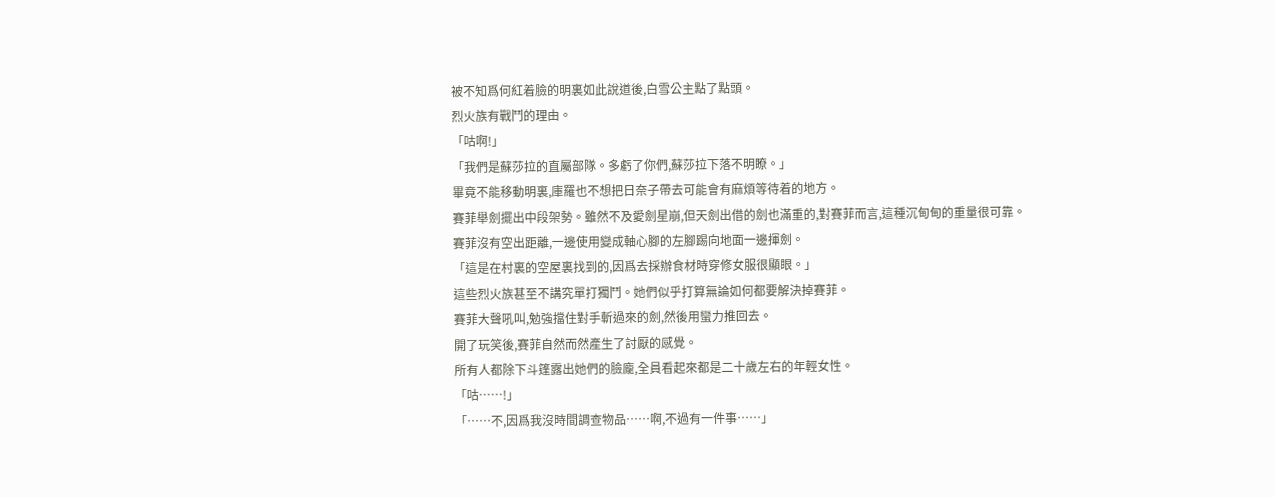被不知爲何紅着臉的明裏如此說道後,白雪公主點了點頭。
烈火族有戰鬥的理由。
「咕啊!」
「我們是蘇莎拉的直屬部隊。多虧了你們,蘇莎拉下落不明瞭。」
畢竟不能移動明裏,庫羅也不想把日奈子帶去可能會有麻煩等待着的地方。
賽菲舉劍擺出中段架勢。雖然不及愛劍星崩,但天劍出借的劍也滿重的,對賽菲而言,這種沉甸甸的重量很可靠。
賽菲沒有空出距離,一邊使用變成軸心腳的左腳踢向地面一邊揮劍。
「這是在村裏的空屋裏找到的,因爲去採辦食材時穿修女服很顯眼。」
這些烈火族甚至不講究單打獨鬥。她們似乎打算無論如何都要解決掉賽菲。
賽菲大聲吼叫,勉強擋住對手斬過來的劍,然後用蠻力推回去。
開了玩笑後,賽菲自然而然產生了討厭的感覺。
所有人都除下斗篷露出她們的臉龐,全員看起來都是二十歲左右的年輕女性。
「咕……!」
「……不,因爲我沒時間調查物品……啊,不過有一件事……」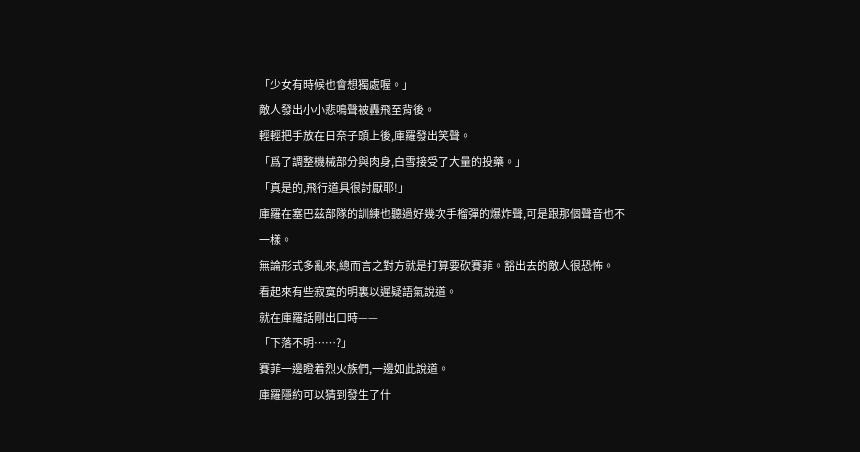「少女有時候也會想獨處喔。」
敵人發出小小悲鳴聲被轟飛至背後。
輕輕把手放在日奈子頭上後,庫羅發出笑聲。
「爲了調整機械部分與肉身,白雪接受了大量的投藥。」
「真是的,飛行道具很討厭耶!」
庫羅在塞巴茲部隊的訓練也聽過好幾次手榴彈的爆炸聲,可是跟那個聲音也不一樣。
無論形式多亂來,總而言之對方就是打算要砍賽菲。豁出去的敵人很恐怖。
看起來有些寂寞的明裏以遲疑語氣說道。
就在庫羅話剛出口時——
「下落不明……?」
賽菲一邊瞪着烈火族們,一邊如此說道。
庫羅隱約可以猜到發生了什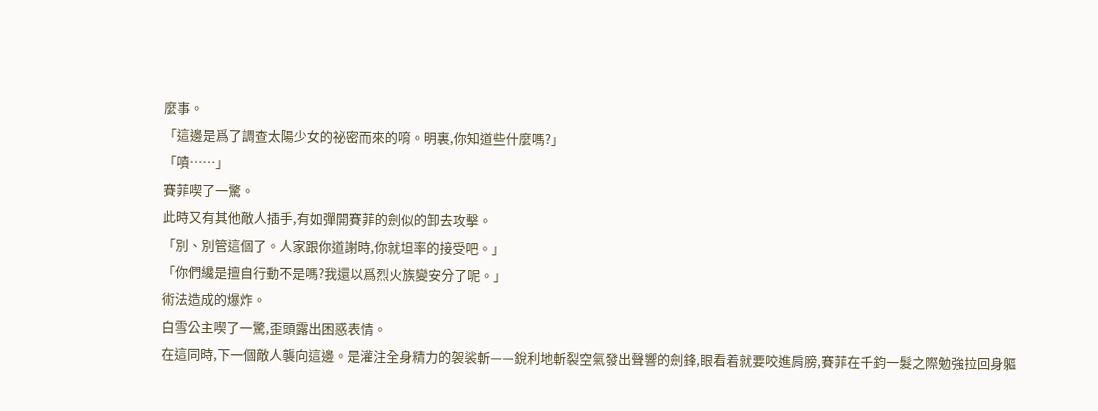麼事。
「這邊是爲了調查太陽少女的祕密而來的唷。明裏,你知道些什麼嗎?」
「嘖……」
賽菲喫了一驚。
此時又有其他敵人插手,有如彈開賽菲的劍似的卸去攻擊。
「別、別管這個了。人家跟你道謝時,你就坦率的接受吧。」
「你們纔是擅自行動不是嗎?我還以爲烈火族變安分了呢。」
術法造成的爆炸。
白雪公主喫了一驚,歪頭露出困惑表情。
在這同時,下一個敵人襲向這邊。是灌注全身精力的袈裟斬——銳利地斬裂空氣發出聲響的劍鋒,眼看着就要咬進肩膀,賽菲在千鈞一髮之際勉強拉回身軀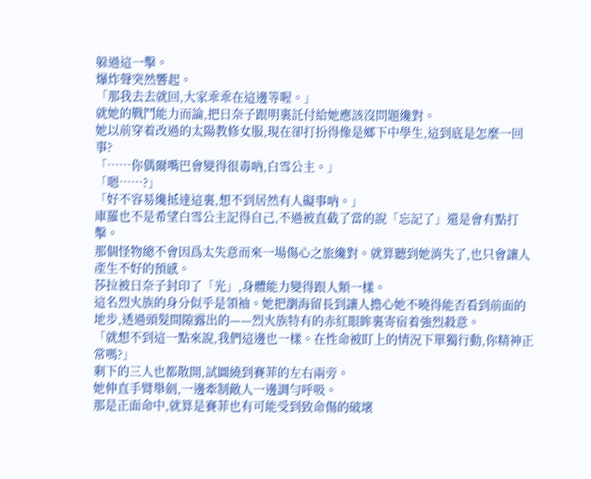躲過這一擊。
爆炸聲突然響起。
「那我去去就回,大家乖乖在這邊等喔。」
就她的戰鬥能力而論,把日奈子跟明裏託付給她應該沒問題纔對。
她以前穿着改過的太陽教修女服,現在卻打扮得像是鄉下中學生,這到底是怎麼一回事?
「……你偶爾嘴巴會變得很毒吶,白雪公主。」
「嗯……?」
「好不容易纔抵達這裏,想不到居然有人礙事吶。」
庫羅也不是希望白雪公主記得自己,不過被直截了當的說「忘記了」還是會有點打擊。
那個怪物總不會因爲太失意而來一場傷心之旅纔對。就算聽到她消失了,也只會讓人產生不好的預感。
莎拉被日奈子封印了「光」,身體能力變得跟人類一樣。
這名烈火族的身分似乎是領袖。她把瀏海留長到讓人擔心她不曉得能否看到前面的地步,透過頭髮間隙露出的——烈火族特有的赤紅眼眸裏寄宿着強烈殺意。
「就想不到這一點來說,我們這邊也一樣。在性命被盯上的情況下單獨行動,你精神正常嗎?」
剩下的三人也都散開,試圖繞到賽菲的左右兩旁。
她伸直手臂舉劍,一邊牽制敵人一邊調勻呼吸。
那是正面命中,就算是賽菲也有可能受到致命傷的破壞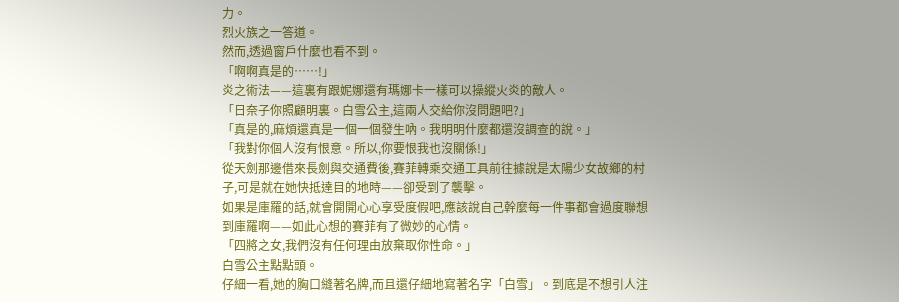力。
烈火族之一答道。
然而,透過窗戶什麼也看不到。
「啊啊真是的……!」
炎之術法——這裏有跟妮娜還有瑪娜卡一樣可以操縱火炎的敵人。
「日奈子你照顧明裏。白雪公主,這兩人交給你沒問題吧?」
「真是的,麻煩還真是一個一個發生吶。我明明什麼都還沒調查的說。」
「我對你個人沒有恨意。所以,你要恨我也沒關係!」
從天劍那邊借來長劍與交通費後,賽菲轉乘交通工具前往據說是太陽少女故鄉的村子,可是就在她快抵達目的地時——卻受到了襲擊。
如果是庫羅的話,就會開開心心享受度假吧,應該說自己幹麼每一件事都會過度聯想到庫羅啊——如此心想的賽菲有了微妙的心情。
「四將之女,我們沒有任何理由放棄取你性命。」
白雪公主點點頭。
仔細一看,她的胸口縫著名牌,而且還仔細地寫著名字「白雪」。到底是不想引人注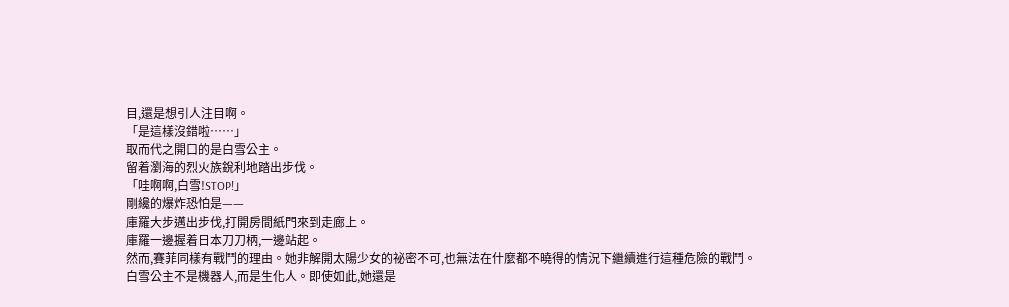目,還是想引人注目啊。
「是這樣沒錯啦……」
取而代之開口的是白雪公主。
留着瀏海的烈火族銳利地踏出步伐。
「哇啊啊,白雪!STOP!」
剛纔的爆炸恐怕是——
庫羅大步邁出步伐,打開房間紙門來到走廊上。
庫羅一邊握着日本刀刀柄,一邊站起。
然而,賽菲同樣有戰鬥的理由。她非解開太陽少女的祕密不可,也無法在什麼都不曉得的情況下繼續進行這種危險的戰鬥。
白雪公主不是機器人,而是生化人。即使如此,她還是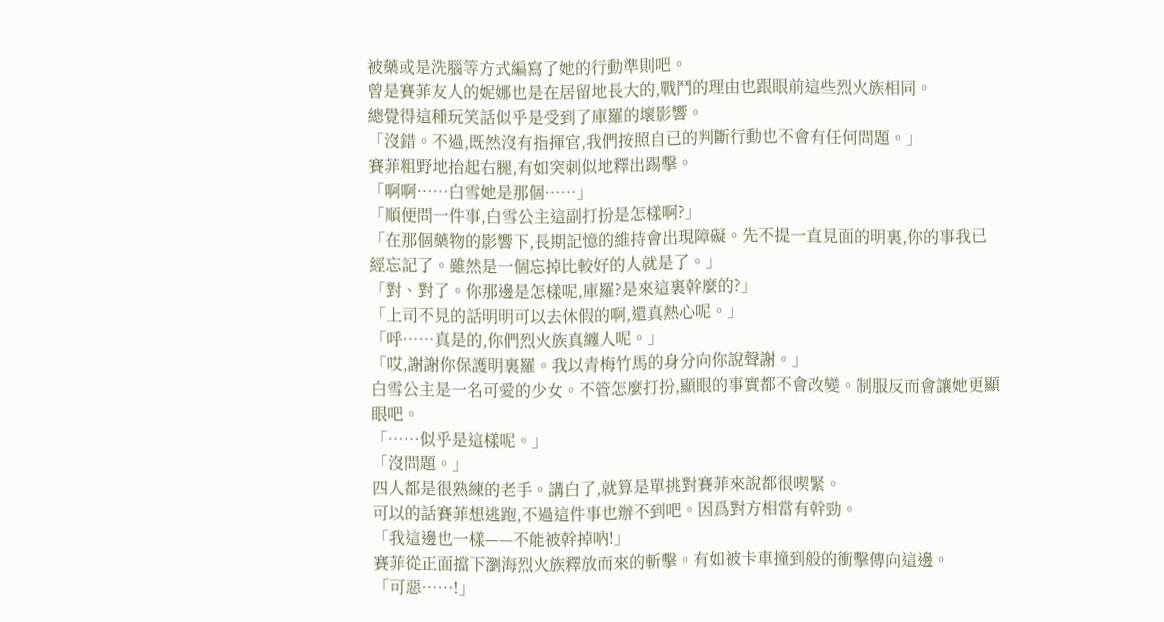被藥或是洗腦等方式編寫了她的行動準則吧。
曾是賽菲友人的妮娜也是在居留地長大的,戰鬥的理由也跟眼前這些烈火族相同。
總覺得這種玩笑話似乎是受到了庫羅的壞影響。
「沒錯。不過,既然沒有指揮官,我們按照自已的判斷行動也不會有任何問題。」
賽菲粗野地抬起右腿,有如突刺似地釋出踢擊。
「啊啊……白雪她是那個……」
「順便問一件事,白雪公主這副打扮是怎樣啊?」
「在那個藥物的影響下,長期記憶的維持會出現障礙。先不提一直見面的明裏,你的事我已經忘記了。雖然是一個忘掉比較好的人就是了。」
「對、對了。你那邊是怎樣呢,庫羅?是來這裏幹麼的?」
「上司不見的話明明可以去休假的啊,還真熱心呢。」
「呼……真是的,你們烈火族真纏人呢。」
「哎,謝謝你保護明裏羅。我以青梅竹馬的身分向你說聲謝。」
白雪公主是一名可愛的少女。不管怎麼打扮,顯眼的事實都不會改變。制服反而會讓她更顯眼吧。
「……似乎是這樣呢。」
「沒問題。」
四人都是很熟練的老手。講白了,就算是單挑對賽菲來說都很喫緊。
可以的話賽菲想逃跑,不過這件事也辦不到吧。因爲對方相當有幹勁。
「我這邊也一樣——不能被幹掉吶!」
賽菲從正面擋下瀏海烈火族釋放而來的斬擊。有如被卡車撞到般的衝擊傳向這邊。
「可惡……!」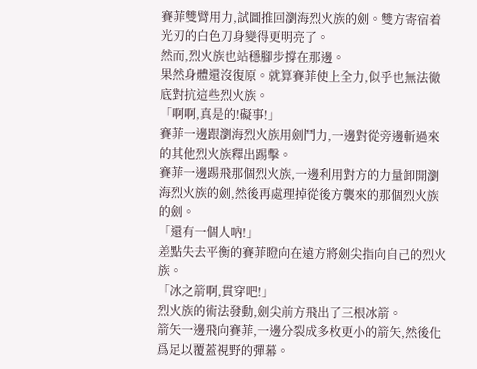賽菲雙臂用力,試圖推回瀏海烈火族的劍。雙方寄宿着光刃的白色刀身變得更明亮了。
然而,烈火族也站穩腳步撐在那邊。
果然身體還沒復原。就算賽菲使上全力,似乎也無法徹底對抗這些烈火族。
「啊啊,真是的!礙事!」
賽菲一邊跟瀏海烈火族用劍鬥力,一邊對從旁邊斬過來的其他烈火族釋出踢擊。
賽菲一邊踢飛那個烈火族,一邊利用對方的力量卸開瀏海烈火族的劍,然後再處理掉從後方襲來的那個烈火族的劍。
「還有一個人吶!」
差點失去平衡的賽菲瞪向在遠方將劍尖指向自己的烈火族。
「冰之箭啊,貫穿吧!」
烈火族的術法發動,劍尖前方飛出了三根冰箭。
箭矢一邊飛向賽菲,一邊分裂成多枚更小的箭矢,然後化爲足以覆蓋視野的彈幕。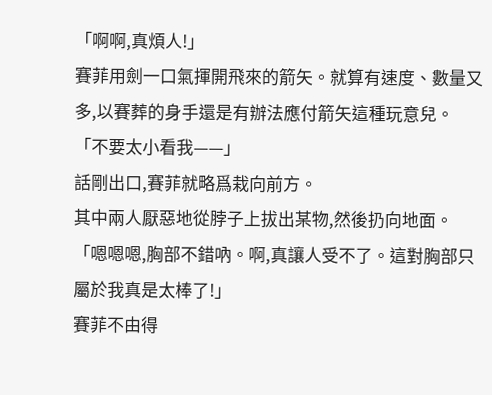「啊啊,真煩人!」
賽菲用劍一口氣揮開飛來的箭矢。就算有速度、數量又多,以賽葬的身手還是有辦法應付箭矢這種玩意兒。
「不要太小看我——」
話剛出口,賽菲就略爲栽向前方。
其中兩人厭惡地從脖子上拔出某物,然後扔向地面。
「嗯嗯嗯,胸部不錯吶。啊,真讓人受不了。這對胸部只屬於我真是太棒了!」
賽菲不由得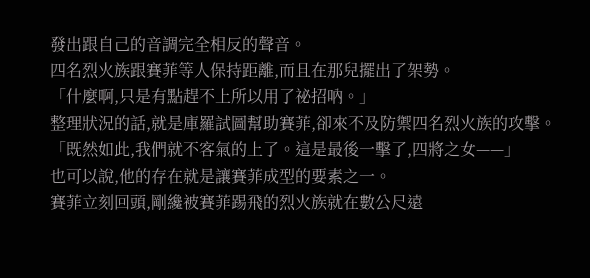發出跟自己的音調完全相反的聲音。
四名烈火族跟賽菲等人保持距離,而且在那兒擺出了架勢。
「什麼啊,只是有點趕不上所以用了祕招吶。」
整理狀況的話,就是庫羅試圖幫助賽菲,卻來不及防禦四名烈火族的攻擊。
「既然如此,我們就不客氣的上了。這是最後一擊了,四將之女——」
也可以說,他的存在就是讓賽菲成型的要素之一。
賽菲立刻回頭,剛纔被賽菲踢飛的烈火族就在數公尺遠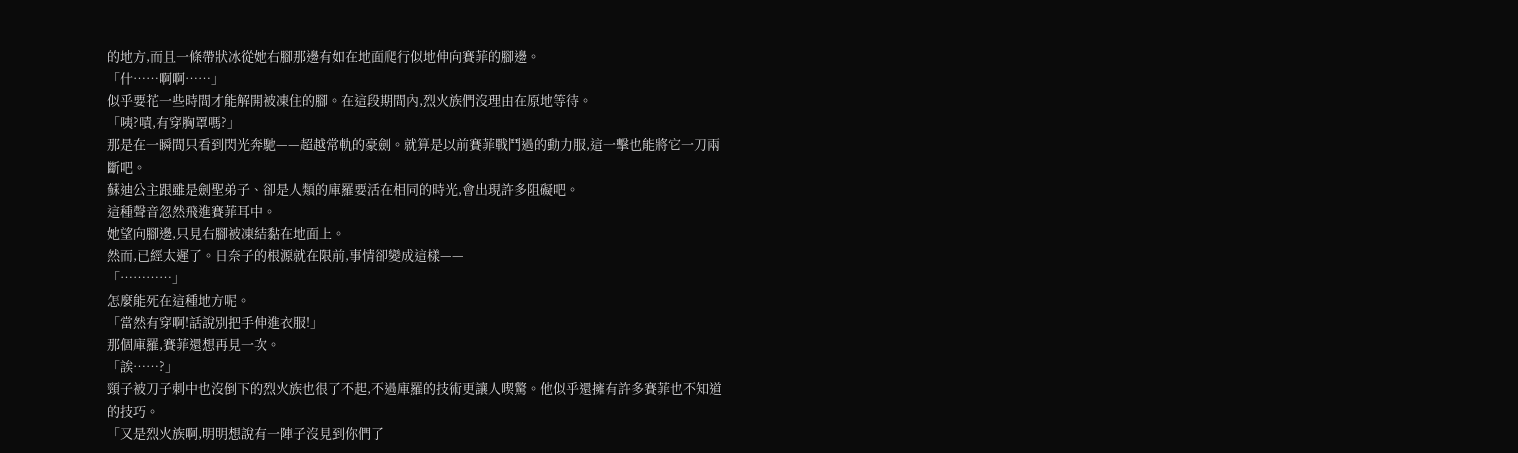的地方,而且一條帶狀冰從她右腳那邊有如在地面爬行似地伸向賽菲的腳邊。
「什……啊啊……」
似乎要花一些時間才能解開被凍住的腳。在這段期間內,烈火族們沒理由在原地等待。
「咦?嘖,有穿胸罩嗎?」
那是在一瞬間只看到閃光奔馳——超越常軌的豪劍。就算是以前賽菲戰鬥過的動力服,這一擊也能將它一刀兩斷吧。
蘇迪公主跟雖是劍聖弟子、卻是人類的庫羅要活在相同的時光,會出現許多阻礙吧。
這種聲音忽然飛進賽菲耳中。
她望向腳邊,只見右腳被凍結黏在地面上。
然而,已經太遲了。日奈子的根源就在限前,事情卻變成這樣——
「…………」
怎麼能死在這種地方呢。
「當然有穿啊!話說別把手伸進衣服!」
那個庫羅,賽菲還想再見一次。
「誒……?」
頸子被刀子刺中也沒倒下的烈火族也很了不起,不過庫羅的技術更讓人喫驚。他似乎還擁有許多賽菲也不知道的技巧。
「又是烈火族啊,明明想說有一陣子沒見到你們了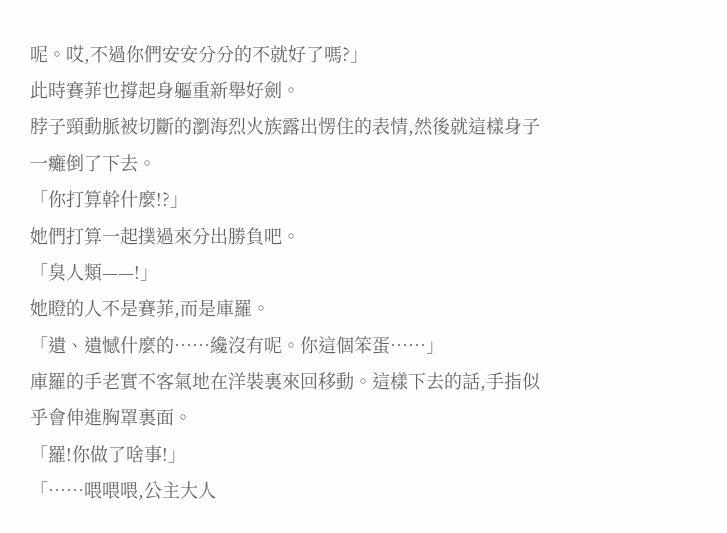呢。哎,不過你們安安分分的不就好了嗎?」
此時賽菲也撐起身軀重新舉好劍。
脖子頸動脈被切斷的瀏海烈火族露出愣住的表情,然後就這樣身子一癱倒了下去。
「你打算幹什麼!?」
她們打算一起撲過來分出勝負吧。
「臭人類——!」
她瞪的人不是賽菲,而是庫羅。
「遺、遺憾什麼的……纔沒有呢。你這個笨蛋……」
庫羅的手老實不客氣地在洋裝裏來回移動。這樣下去的話,手指似乎會伸進胸罩裏面。
「羅!你做了啥事!」
「……喂喂喂,公主大人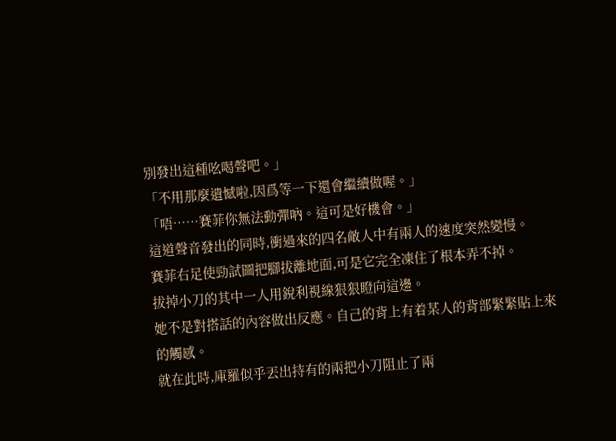別發出這種吆喝聲吧。」
「不用那麼遺憾啦,因爲等一下還會繼續做喔。」
「唔……賽菲你無法動彈吶。這可是好機會。」
這道聲音發出的同時,衝過來的四名敵人中有兩人的速度突然變慢。
賽菲右足使勁試圖把腳拔離地面,可是它完全凍住了根本弄不掉。
拔掉小刀的其中一人用銳利視線狠狠瞪向這邊。
她不是對搭話的內容做出反應。自己的背上有着某人的背部緊緊貼上來的觸感。
就在此時,庫羅似乎丟出持有的兩把小刀阻止了兩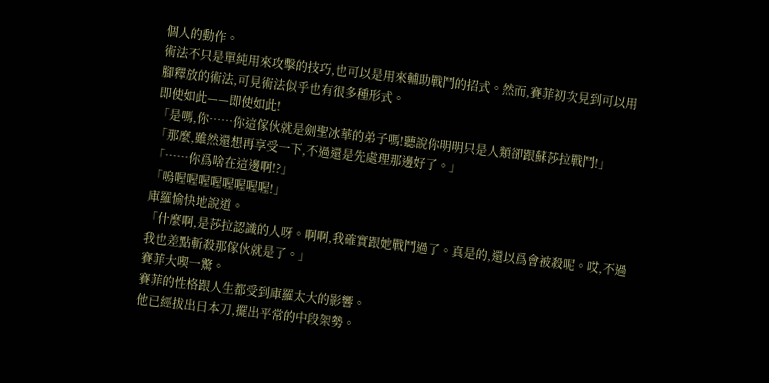個人的動作。
術法不只是單純用來攻擊的技巧,也可以是用來輔助戰鬥的招式。然而,賽菲初次見到可以用腳釋放的術法,可見術法似乎也有很多種形式。
即使如此——即使如此!
「是嗎,你……你這傢伙就是劍聖冰華的弟子嗎!聽說你明明只是人類卻跟蘇莎拉戰鬥!」
「那麼,雖然還想再享受一下,不過還是先處理那邊好了。」
「……你爲啥在這邊啊!?」
「嗚喔喔喔喔喔喔喔喔!」
庫羅愉快地說道。
「什麼啊,是莎拉認識的人呀。啊啊,我確實跟她戰鬥過了。真是的,還以爲會被殺呢。哎,不過我也差點斬殺那傢伙就是了。」
賽菲大喫一驚。
賽菲的性格跟人生都受到庫羅太大的影響。
他已經拔出日本刀,擺出平常的中段架勢。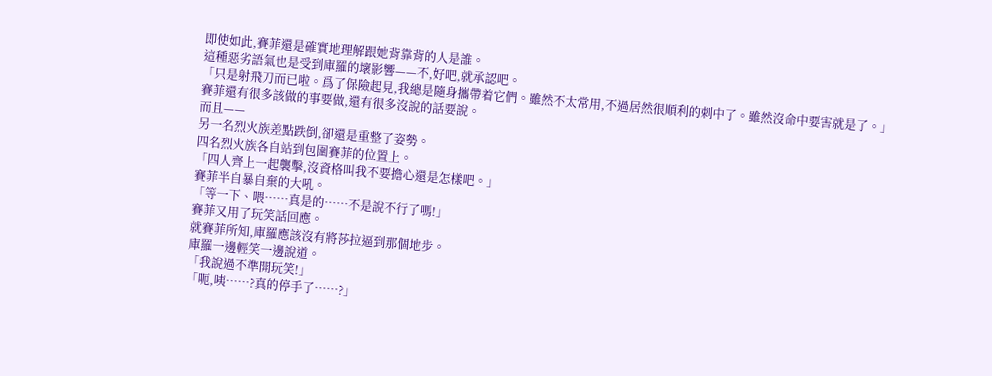即使如此,賽菲還是確實地理解跟她背靠背的人是誰。
這種惡劣語氣也是受到庫羅的壞影響——不,好吧,就承認吧。
「只是射飛刀而已啦。爲了保險起見,我總是隨身攜帶着它們。雖然不太常用,不過居然很順利的刺中了。雖然沒命中要害就是了。」
賽菲還有很多該做的事要做,還有很多沒說的話要說。
而且——
另一名烈火族差點跌倒,卻還是重整了姿勢。
四名烈火族各自站到包圍賽菲的位置上。
「四人齊上一起襲擊,沒資格叫我不要擔心還是怎樣吧。」
賽菲半自暴自棄的大吼。
「等一下、喂……真是的……不是說不行了嗎!」
賽菲又用了玩笑話回應。
就賽菲所知,庫羅應該沒有將莎拉逼到那個地步。
庫羅一邊輕笑一邊說道。
「我說過不準開玩笑!」
「呃,咦……?真的停手了……?」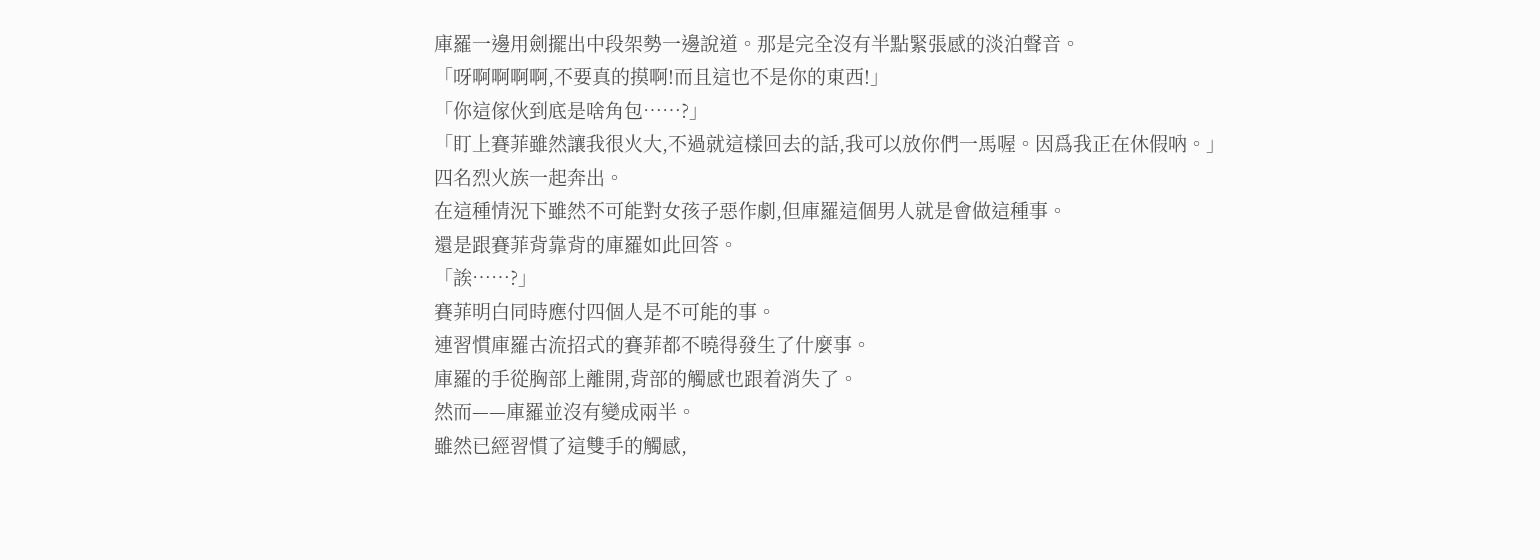庫羅一邊用劍擺出中段架勢一邊說道。那是完全沒有半點緊張感的淡泊聲音。
「呀啊啊啊啊,不要真的摸啊!而且這也不是你的東西!」
「你這傢伙到底是啥角包……?」
「盯上賽菲雖然讓我很火大,不過就這樣回去的話,我可以放你們一馬喔。因爲我正在休假吶。」
四名烈火族一起奔出。
在這種情況下雖然不可能對女孩子惡作劇,但庫羅這個男人就是會做這種事。
還是跟賽菲背靠背的庫羅如此回答。
「誒……?」
賽菲明白同時應付四個人是不可能的事。
連習慣庫羅古流招式的賽菲都不曉得發生了什麼事。
庫羅的手從胸部上離開,背部的觸感也跟着消失了。
然而——庫羅並沒有變成兩半。
雖然已經習慣了這雙手的觸感,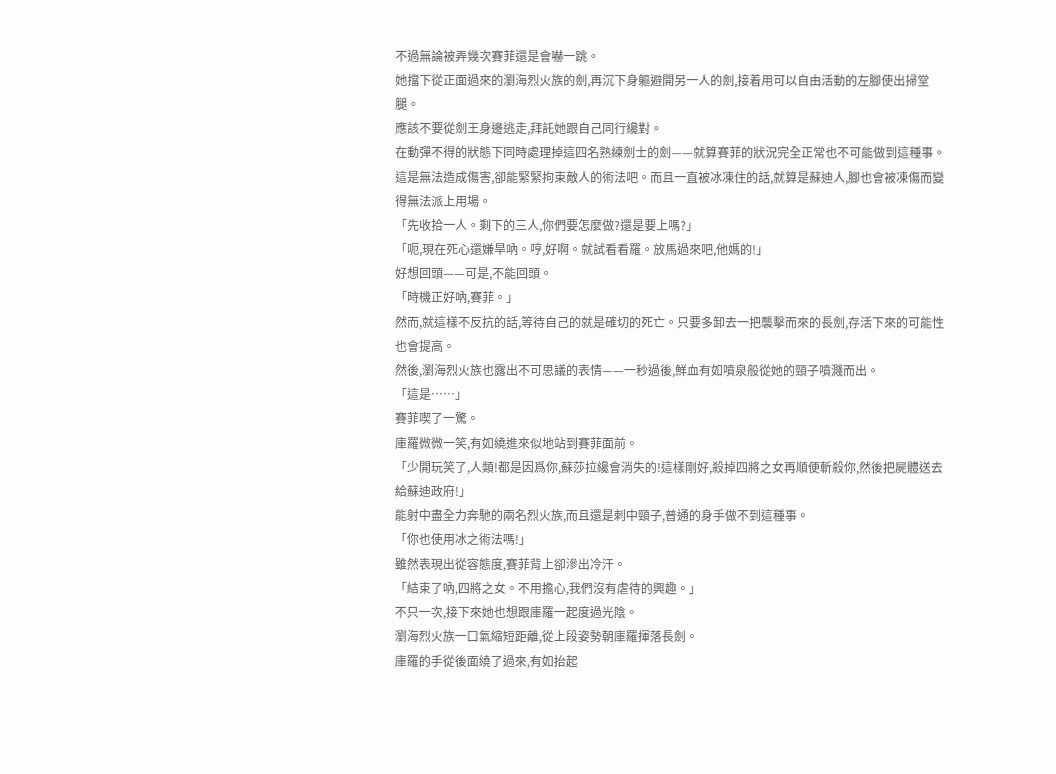不過無論被弄幾次賽菲還是會嚇一跳。
她擋下從正面過來的瀏海烈火族的劍,再沉下身軀避開另一人的劍,接着用可以自由活動的左腳使出掃堂腿。
應該不要從劍王身邊逃走,拜託她跟自己同行纔對。
在動彈不得的狀態下同時處理掉這四名熟練劍士的劍——就算賽菲的狀況完全正常也不可能做到這種事。
這是無法造成傷害,卻能緊緊拘束敵人的術法吧。而且一直被冰凍住的話,就算是蘇迪人,腳也會被凍傷而變得無法派上用場。
「先收拾一人。剩下的三人,你們要怎麼做?還是要上嗎?」
「呃,現在死心還嫌旱吶。哼,好啊。就試看看羅。放馬過來吧,他媽的!」
好想回頭——可是,不能回頭。
「時機正好吶,賽菲。」
然而,就這樣不反抗的話,等待自己的就是確切的死亡。只要多卸去一把襲擊而來的長劍,存活下來的可能性也會提高。
然後,瀏海烈火族也露出不可思議的表情——一秒過後,鮮血有如噴泉般從她的頸子噴濺而出。
「這是……」
賽菲喫了一驚。
庫羅微微一笑,有如繞進來似地站到賽菲面前。
「少開玩笑了,人類!都是因爲你,蘇莎拉纔會消失的!這樣剛好,殺掉四將之女再順便斬殺你,然後把屍體送去給蘇迪政府!」
能射中盡全力奔馳的兩名烈火族,而且還是刺中頸子,普通的身手做不到這種事。
「你也使用冰之術法嗎!」
雖然表現出從容態度,賽菲背上卻滲出冷汗。
「結束了吶,四將之女。不用擔心,我們沒有虐待的興趣。」
不只一次,接下來她也想跟庫羅一起度過光陰。
瀏海烈火族一口氣縮短距離,從上段姿勢朝庫羅揮落長劍。
庫羅的手從後面繞了過來,有如抬起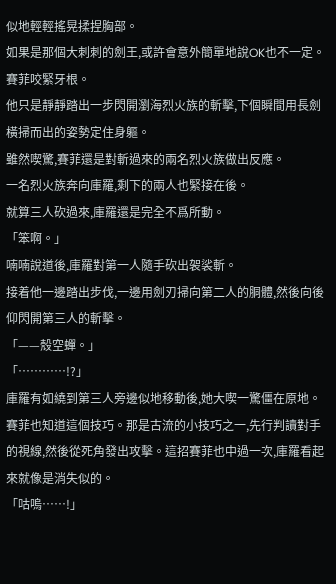似地輕輕搖晃揉捏胸部。
如果是那個大刺刺的劍王,或許會意外簡單地說OK也不一定。
賽菲咬緊牙根。
他只是靜靜踏出一步閃開瀏海烈火族的斬擊,下個瞬間用長劍橫掃而出的姿勢定住身軀。
雖然喫驚,賽菲還是對斬過來的兩名烈火族做出反應。
一名烈火族奔向庫羅,剩下的兩人也緊接在後。
就算三人砍過來,庫羅還是完全不爲所動。
「笨啊。」
喃喃說道後,庫羅對第一人隨手砍出袈裟斬。
接着他一邊踏出步伐,一邊用劍刃掃向第二人的胴體,然後向後仰閃開第三人的斬擊。
「——殼空蟬。」
「…………!?」
庫羅有如繞到第三人旁邊似地移動後,她大喫一驚僵在原地。
賽菲也知道這個技巧。那是古流的小技巧之一,先行判讀對手的視線,然後從死角發出攻擊。這招賽菲也中過一次,庫羅看起來就像是消失似的。
「咕嗚……!」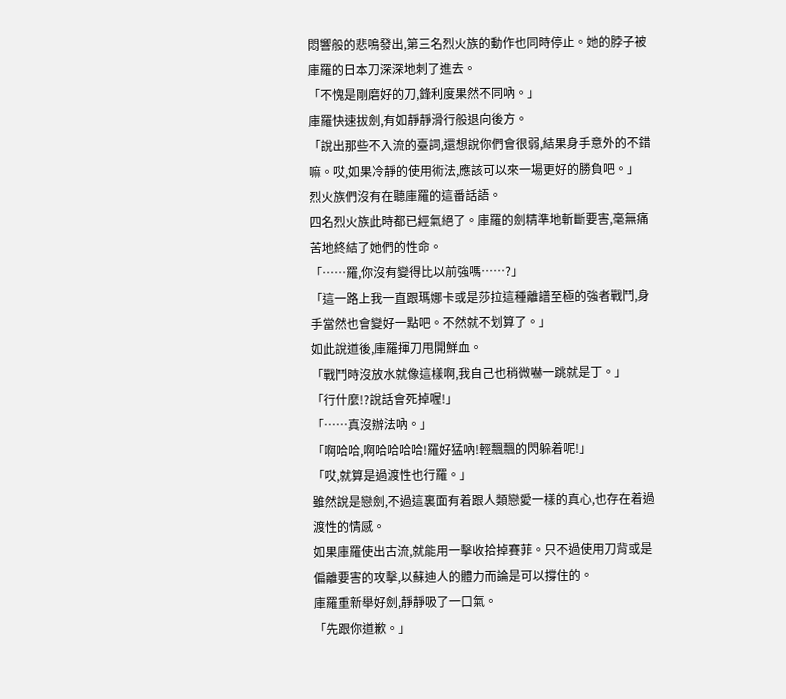悶響般的悲鳴發出,第三名烈火族的動作也同時停止。她的脖子被庫羅的日本刀深深地刺了進去。
「不愧是剛磨好的刀,鋒利度果然不同吶。」
庫羅快速拔劍,有如靜靜滑行般退向後方。
「說出那些不入流的臺詞,還想說你們會很弱,結果身手意外的不錯嘛。哎,如果冷靜的使用術法,應該可以來一場更好的勝負吧。」
烈火族們沒有在聽庫羅的這番話語。
四名烈火族此時都已經氣絕了。庫羅的劍精準地斬斷要害,毫無痛苦地終結了她們的性命。
「……羅,你沒有變得比以前強嗎……?」
「這一路上我一直跟瑪娜卡或是莎拉這種離譜至極的強者戰鬥,身手當然也會變好一點吧。不然就不划算了。」
如此說道後,庫羅揮刀甩開鮮血。
「戰鬥時沒放水就像這樣啊,我自己也稍微嚇一跳就是丁。」
「行什麼!?說話會死掉喔!」
「……真沒辦法吶。」
「啊哈哈,啊哈哈哈哈!羅好猛吶!輕飄飄的閃躲着呢!」
「哎,就算是過渡性也行羅。」
雖然說是戀劍,不過這裏面有着跟人類戀愛一樣的真心,也存在着過渡性的情感。
如果庫羅使出古流,就能用一擊收拾掉賽菲。只不過使用刀背或是偏離要害的攻擊,以蘇迪人的體力而論是可以撐住的。
庫羅重新舉好劍,靜靜吸了一口氣。
「先跟你道歉。」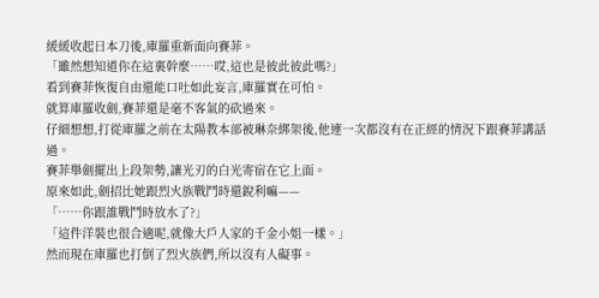緩緩收起日本刀後,庫羅重新面向賽菲。
「雖然想知道你在這裏幹麼……哎,這也是彼此彼此嗎?」
看到賽菲恢復自由還能口吐如此妄言,庫羅實在可怕。
就算庫羅收劍,賽菲還是毫不客氣的砍過來。
仔細想想,打從庫羅之前在太陽教本部被琳奈綁架後,他連一次都沒有在正經的情況下跟賽菲講話過。
賽菲舉劍擺出上段架勢,讓光刃的白光寄宿在它上面。
原來如此,劍招比她跟烈火族戰鬥時還銳利嘛——
「……你跟誰戰鬥時放水了?」
「這件洋裝也很合適呢,就像大戶人家的千金小姐一樣。」
然而現在庫羅也打倒了烈火族們,所以沒有人礙事。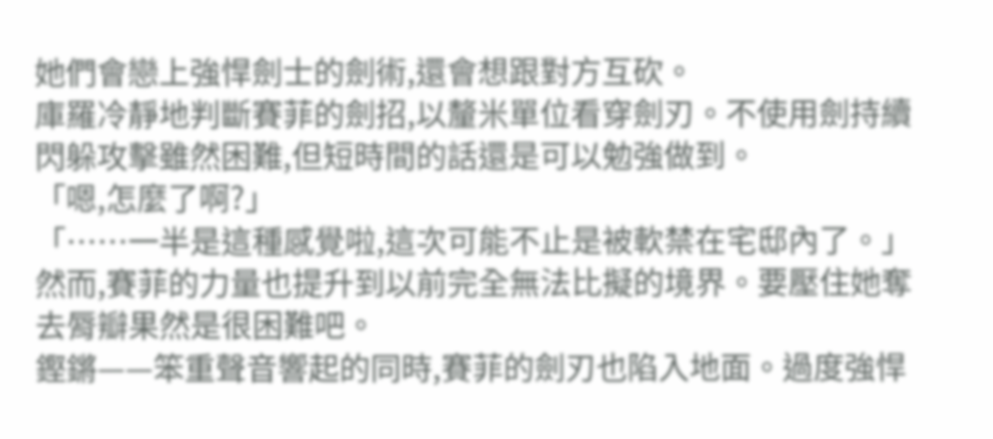她們會戀上強悍劍士的劍術,還會想跟對方互砍。
庫羅冷靜地判斷賽菲的劍招,以釐米單位看穿劍刃。不使用劍持續閃躲攻擊雖然困難,但短時間的話還是可以勉強做到。
「嗯,怎麼了啊?」
「……一半是這種感覺啦,這次可能不止是被軟禁在宅邸內了。」
然而,賽菲的力量也提升到以前完全無法比擬的境界。要壓住她奪去脣瓣果然是很困難吧。
鏗鏘——笨重聲音響起的同時,賽菲的劍刃也陷入地面。過度強悍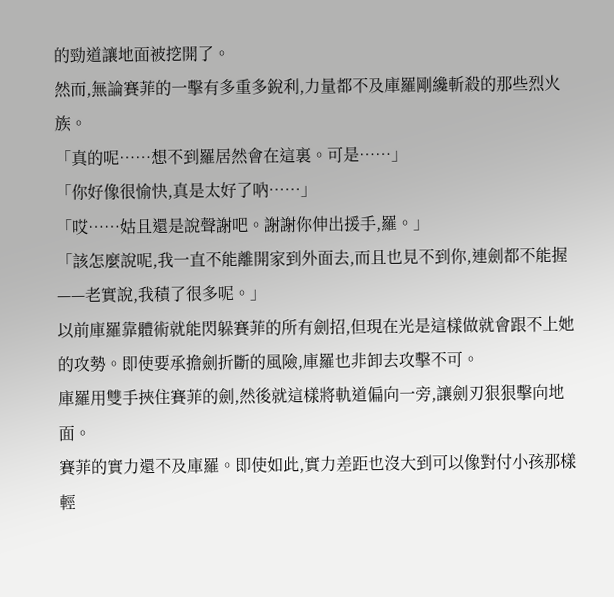的勁道讓地面被挖開了。
然而,無論賽菲的一擊有多重多銳利,力量都不及庫羅剛纔斬殺的那些烈火族。
「真的呢……想不到羅居然會在這裏。可是……」
「你好像很愉快,真是太好了吶……」
「哎……姑且還是說聲謝吧。謝謝你伸出援手,羅。」
「該怎麼說呢,我一直不能離開家到外面去,而且也見不到你,連劍都不能握——老實說,我積了很多呢。」
以前庫羅靠體術就能閃躲賽菲的所有劍招,但現在光是這樣做就會跟不上她的攻勢。即使要承擔劍折斷的風險,庫羅也非卸去攻擊不可。
庫羅用雙手挾住賽菲的劍,然後就這樣將軌道偏向一旁,讓劍刃狠狠擊向地面。
賽菲的實力還不及庫羅。即使如此,實力差距也沒大到可以像對付小孩那樣輕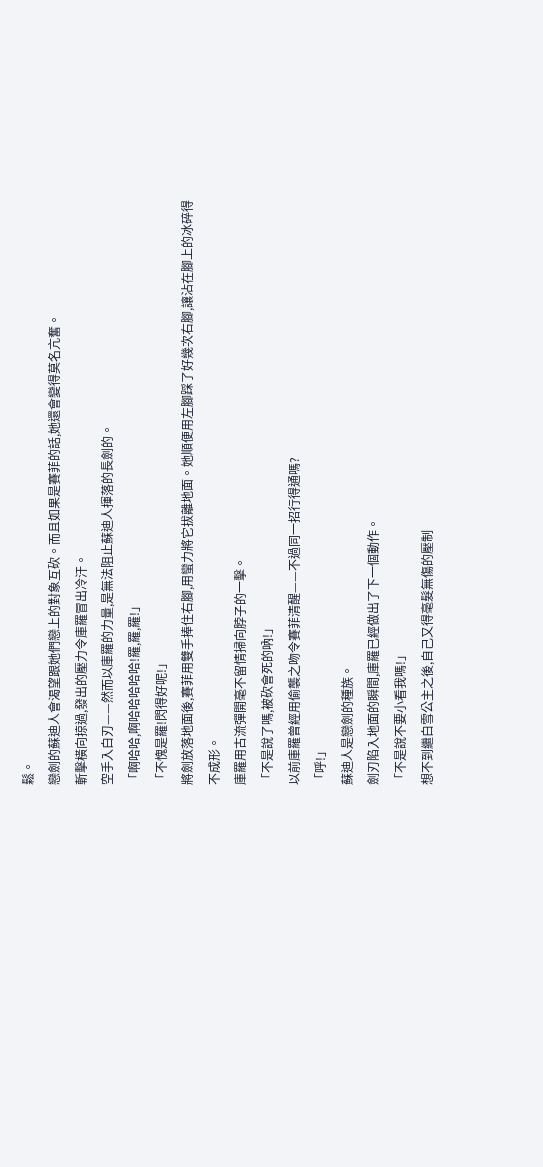鬆。
戀劍的蘇迪人會渴望跟她們戀上的對象互砍。而且如果是賽菲的話,她還會變得莫名亢奮。
斬擊橫向掠過,發出的壓力令庫羅冒出冷汗。
空手入白刃——然而以庫羅的力量,是無法阻止蘇迪人揮落的長劍的。
「啊哈哈,啊哈哈哈哈哈!羅,羅,羅!」
「不愧是羅!閃得好呢!」
將劍放落地面後,賽菲用雙手捧住右腳,用蠻力將它拔離地面。她順便用左腳踩了好幾次右腳,讓沾在腳上的冰碎得不成形。
庫羅用古流彈開毫不留情掃向脖子的一擊。
「不是說了嗎,被砍會死的吶!」
以前庫羅曾經用偷襲之吻令賽菲清醒——不過同一招行得通嗎?
「呼!」
蘇迪人是戀劍的種族。
劍刃陷入地面的瞬間,庫羅已經做出了下一個動作。
「不是說不要小看我嗎!」
想不到繼白雪公主之後,自己又得毫髮無傷的壓制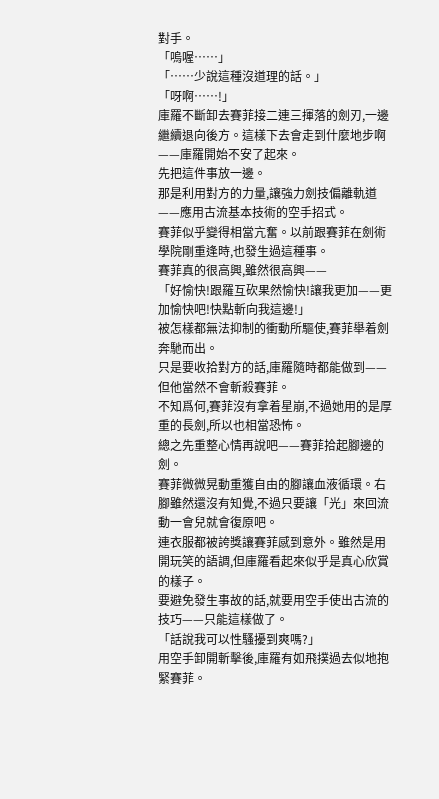對手。
「嗚喔……」
「……少說這種沒道理的話。」
「呀啊……!」
庫羅不斷卸去賽菲接二連三揮落的劍刃,一邊繼續退向後方。這樣下去會走到什麼地步啊——庫羅開始不安了起來。
先把這件事放一邊。
那是利用對方的力量,讓強力劍技偏離軌道——應用古流基本技術的空手招式。
賽菲似乎變得相當亢奮。以前跟賽菲在劍術學院剛重逢時,也發生過這種事。
賽菲真的很高興,雖然很高興——
「好愉快!跟羅互砍果然愉快!讓我更加——更加愉快吧!快點斬向我這邊!」
被怎樣都無法抑制的衝動所驅使,賽菲舉着劍奔馳而出。
只是要收拾對方的話,庫羅隨時都能做到——但他當然不會斬殺賽菲。
不知爲何,賽菲沒有拿着星崩,不過她用的是厚重的長劍,所以也相當恐怖。
總之先重整心情再說吧——賽菲拾起腳邊的劍。
賽菲微微晃動重獲自由的腳讓血液循環。右腳雖然還沒有知覺,不過只要讓「光」來回流動一會兒就會復原吧。
連衣服都被誇獎讓賽菲感到意外。雖然是用開玩笑的語調,但庫羅看起來似乎是真心欣賞的樣子。
要避免發生事故的話,就要用空手使出古流的技巧——只能這樣做了。
「話說我可以性騷擾到爽嗎?」
用空手卸開斬擊後,庫羅有如飛撲過去似地抱緊賽菲。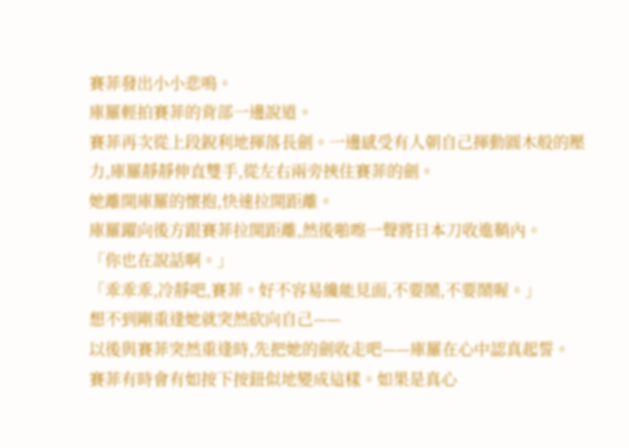賽菲發出小小悲鳴。
庫羅輕拍賽菲的背部一邊說道。
賽菲再次從上段銳利地揮落長劍。一邊感受有人朝自己揮動圓木般的壓力,庫羅靜靜伸直雙手,從左右兩旁挾住賽菲的劍。
她離開庫羅的懷抱,快速拉開距離。
庫羅躍向後方跟賽菲拉開距離,然後啪嚓一聲將日本刀收進鞘內。
「你也在說話啊。」
「乖乖乖,冷靜吧,賽菲。好不容易纔能見面,不要鬧,不要鬧喔。」
想不到剛重逢她就突然砍向自己——
以後與賽菲突然重逢時,先把她的劍收走吧——庫羅在心中認真起誓。
賽菲有時會有如按下按鈕似地變成這樣。如果是真心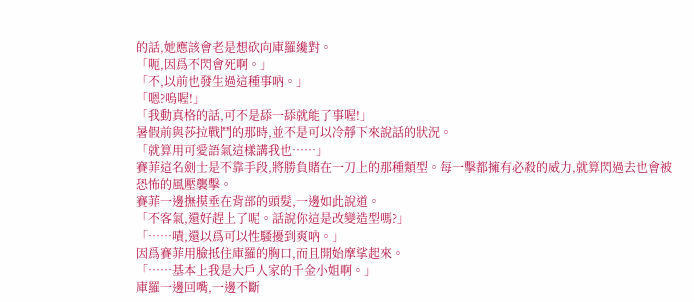的話,她應該會老是想砍向庫羅纔對。
「呃,因爲不閃會死啊。」
「不,以前也發生過這種事吶。」
「嗯?嗚喔!」
「我動真格的話,可不是舔一舔就能了事喔!」
暑假前與莎拉戰鬥的那時,並不是可以冷靜下來說話的狀況。
「就算用可愛語氣這樣講我也……」
賽菲這名劍士是不靠手段,將勝負賭在一刀上的那種類型。每一擊都擁有必殺的威力,就算閃過去也會被恐怖的風壓襲擊。
賽菲一邊撫摸垂在背部的頭髮,一邊如此說道。
「不客氣,還好趕上了呢。話說你這是改變造型嗎?」
「……嘖,還以爲可以性騷擾到爽吶。」
因爲賽菲用臉抵住庫羅的胸口,而且開始摩挲起來。
「……基本上我是大戶人家的千金小姐啊。」
庫羅一邊回嘴,一邊不斷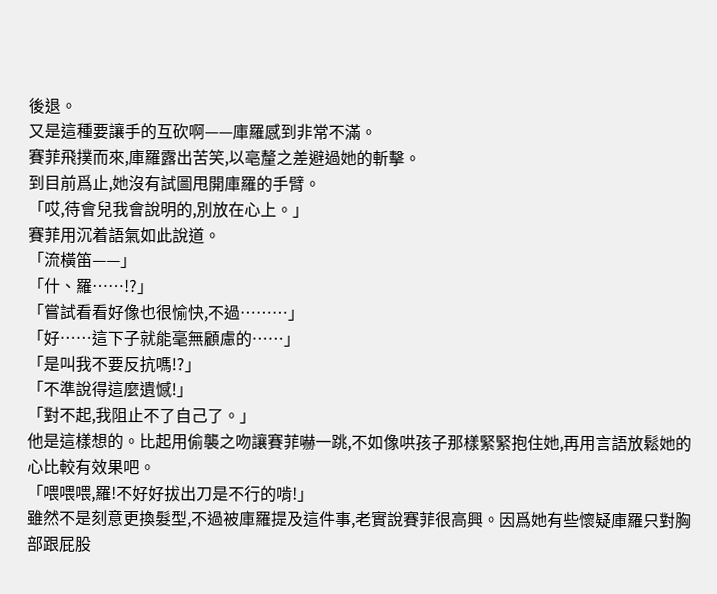後退。
又是這種要讓手的互砍啊——庫羅感到非常不滿。
賽菲飛撲而來,庫羅露出苦笑,以亳釐之差避過她的斬擊。
到目前爲止,她沒有試圖甩開庫羅的手臂。
「哎,待會兒我會說明的,別放在心上。」
賽菲用沉着語氣如此說道。
「流橫笛——」
「什、羅……!?」
「嘗試看看好像也很愉快,不過………」
「好……這下子就能毫無顧慮的……」
「是叫我不要反抗嗎!?」
「不準說得這麼遺憾!」
「對不起,我阻止不了自己了。」
他是這樣想的。比起用偷襲之吻讓賽菲嚇一跳,不如像哄孩子那樣緊緊抱住她,再用言語放鬆她的心比較有效果吧。
「喂喂喂,羅!不好好拔出刀是不行的啃!」
雖然不是刻意更換髮型,不過被庫羅提及這件事,老實說賽菲很高興。因爲她有些懷疑庫羅只對胸部跟屁股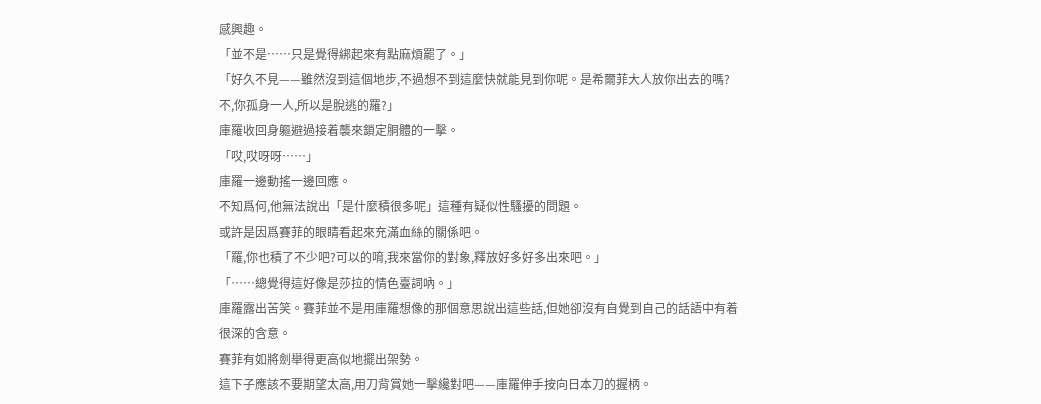感興趣。
「並不是……只是覺得綁起來有點麻煩罷了。」
「好久不見——雖然沒到這個地步,不過想不到這麼快就能見到你呢。是希爾菲大人放你出去的嗎?不,你孤身一人,所以是脫逃的羅?」
庫羅收回身軀避過接着襲來鎖定胴體的一擊。
「哎,哎呀呀……」
庫羅一邊動搖一邊回應。
不知爲何,他無法說出「是什麼積很多呢」這種有疑似性騷擾的問題。
或許是因爲賽菲的眼睛看起來充滿血絲的關係吧。
「羅,你也積了不少吧?可以的唷,我來當你的對象,釋放好多好多出來吧。」
「……總覺得這好像是莎拉的情色臺詞吶。」
庫羅露出苦笑。賽菲並不是用庫羅想像的那個意思說出這些話,但她卻沒有自覺到自己的話語中有着很深的含意。
賽菲有如將劍舉得更高似地擺出架勢。
這下子應該不要期望太高,用刀背賞她一擊纔對吧——庫羅伸手按向日本刀的握柄。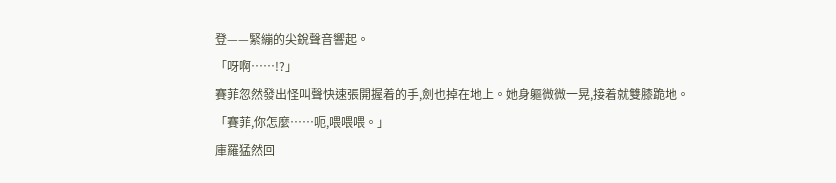登——緊繃的尖銳聲音響起。
「呀啊……!?」
賽菲忽然發出怪叫聲快速張開握着的手,劍也掉在地上。她身軀微微一晃,接着就雙膝跪地。
「賽菲,你怎麼……呃,喂喂喂。」
庫羅猛然回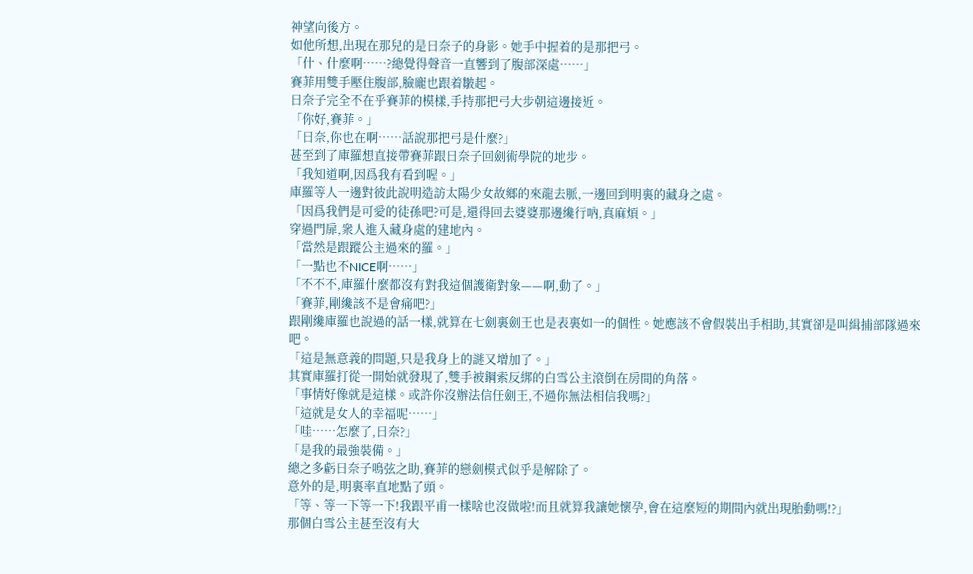神望向後方。
如他所想,出現在那兒的是日奈子的身影。她手中握着的是那把弓。
「什、什麼啊……?總覺得聲音一直響到了腹部深處……」
賽菲用雙手壓住腹部,臉龐也跟着皺起。
日奈子完全不在乎賽菲的模樣,手持那把弓大步朝這邊接近。
「你好,賽菲。」
「日奈,你也在啊……話說那把弓是什麼?」
甚至到了庫羅想直接帶賽菲跟日奈子回劍術學院的地步。
「我知道啊,因爲我有看到喔。」
庫羅等人一邊對彼此說明造訪太陽少女故鄉的來龍去脈,一邊回到明裏的藏身之處。
「因爲我們是可愛的徒孫吧?可是,還得回去婆婆那邊纔行吶,真麻煩。」
穿過門扉,衆人進入藏身處的建地內。
「當然是跟蹤公主過來的羅。」
「一點也不NICE啊……」
「不不不,庫羅什麼都沒有對我這個護衛對象——啊,動了。」
「賽菲,剛纔該不是會痛吧?」
跟剛纔庫羅也說過的話一樣,就算在七劍裏劍王也是表裏如一的個性。她應該不會假裝出手相助,其實卻是叫緝捕部隊過來吧。
「這是無意義的問題,只是我身上的謎又增加了。」
其實庫羅打從一開始就發現了,雙手被鋼索反綁的白雪公主滾倒在房間的角落。
「事情好像就是這樣。或許你沒辦法信任劍王,不過你無法相信我嗎?」
「這就是女人的幸福呢……」
「哇……怎麼了,日奈?」
「是我的最強裝備。」
總之多虧日奈子鳴弦之助,賽菲的戀劍模式似乎是解除了。
意外的是,明裏率直地點了頭。
「等、等一下等一下!我跟平甫一樣啥也沒做啦!而且就算我讓她懷孕,會在這麼短的期間內就出現胎動嗎!?」
那個白雪公主甚至沒有大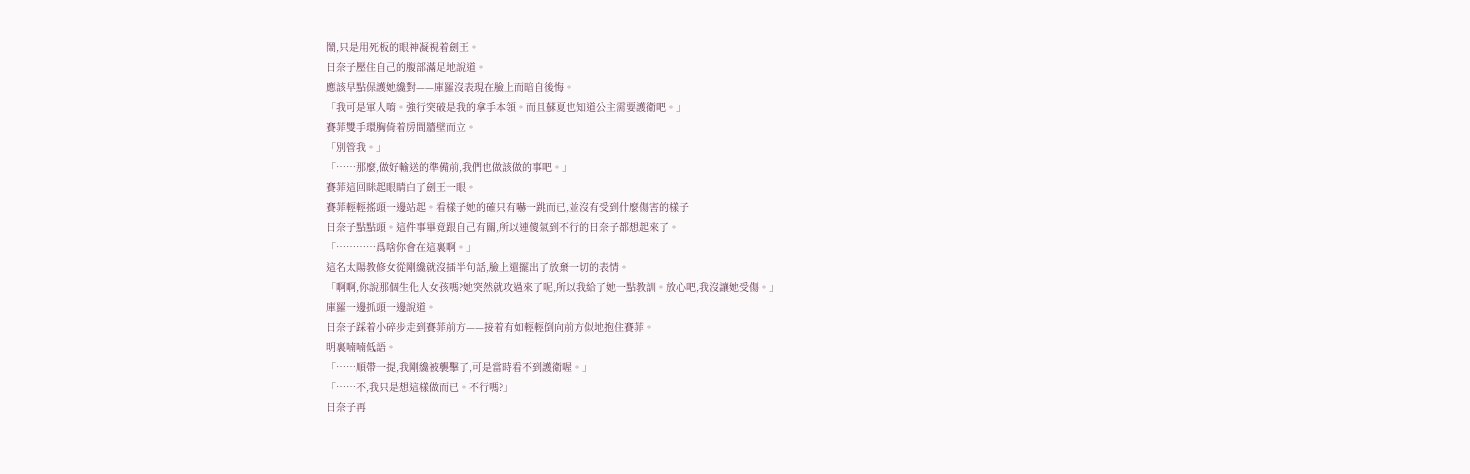鬧,只是用死板的眼神凝視着劍王。
日奈子壓住自己的腹部滿足地說道。
應該早點保護她纔對——庫羅沒表現在臉上而暗自後悔。
「我可是軍人唷。強行突破是我的拿手本領。而且蘇夏也知道公主需要護衛吧。」
賽菲雙手環胸倚着房間牆壁而立。
「別管我。」
「……那麼,做好輸送的準備前,我們也做該做的事吧。」
賽菲這回眯起眼睛白了劍王一眼。
賽菲輕輕搖頭一邊站起。看樣子她的確只有嚇一跳而已,並沒有受到什麼傷害的樣子
日奈子點點頭。這件事畢竟跟自己有關,所以連傻氣到不行的日奈子都想起來了。
「…………爲啥你會在這裏啊。」
這名太陽教修女從剛纔就沒插半句話,臉上還擺出了放棄一切的表情。
「啊啊,你說那個生化人女孩嗎?她突然就攻過來了呢,所以我給了她一點教訓。放心吧,我沒讓她受傷。」
庫羅一邊抓頭一邊說道。
日奈子踩着小碎步走到賽菲前方——接着有如輕輕倒向前方似地抱住賽菲。
明裏喃喃低語。
「……順帶一提,我剛纔被襲擊了,可是當時看不到護衛喔。」
「……不,我只是想這樣做而已。不行嗎?」
日奈子再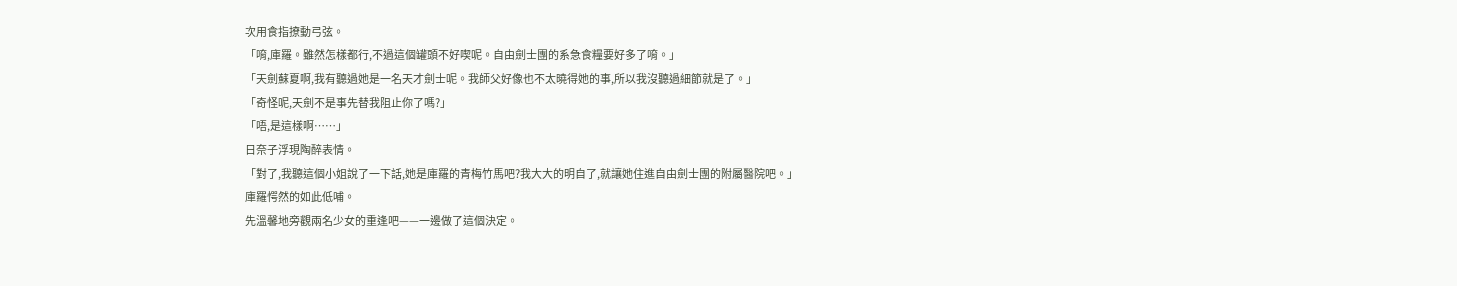次用食指撩動弓弦。
「唷,庫羅。雖然怎樣都行,不過這個罐頭不好喫呢。自由劍士團的系急食糧要好多了唷。」
「天劍蘇夏啊,我有聽過她是一名天才劍士呢。我師父好像也不太曉得她的事,所以我沒聽過細節就是了。」
「奇怪呢,天劍不是事先替我阻止你了嗎?」
「唔,是這樣啊……」
日奈子浮現陶醉表情。
「對了,我聽這個小姐說了一下話,她是庫羅的青梅竹馬吧?我大大的明自了,就讓她住進自由劍士團的附屬醫院吧。」
庫羅愕然的如此低哺。
先溫馨地旁觀兩名少女的重逢吧——一邊做了這個決定。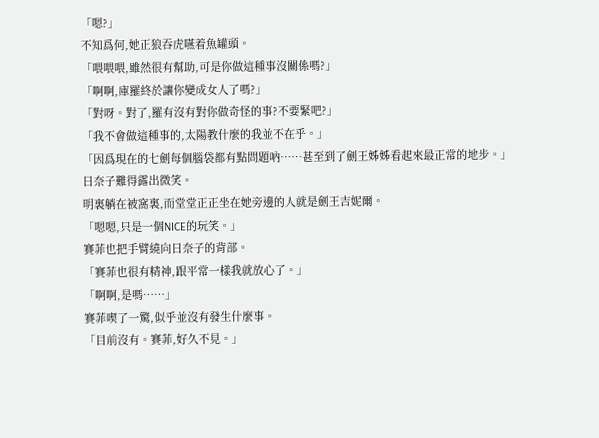「嗯?」
不知爲何,她正狼吞虎嚥着魚罐頭。
「喂喂喂,雖然很有幫助,可是你做這種事沒關係嗎?」
「啊啊,庫羅終於讓你變成女人了嗎?」
「對呀。對了,羅有沒有對你做奇怪的事?不要緊吧?」
「我不會做這種事的,太陽教什麼的我並不在乎。」
「因爲現在的七劍每個腦袋都有點問題吶……甚至到了劍王姊姊看起來最正常的地步。」
日奈子難得露出微笑。
明裏躺在被窩裏,而堂堂正正坐在她旁邊的人就是劍王吉妮爾。
「嗯嗯,只是一個NICE的玩笑。」
賽菲也把手臂繞向日奈子的背部。
「賽菲也很有精神,跟平常一樣我就放心了。」
「啊啊,是嗎……」
賽菲喫了一驚,似乎並沒有發生什麼事。
「目前沒有。賽菲,好久不見。」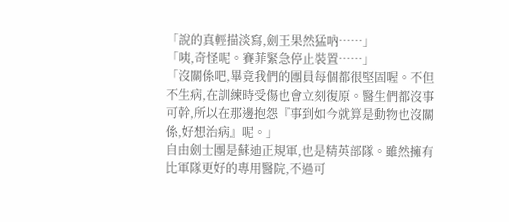「說的真輕描淡寫,劍王果然猛吶……」
「咦,奇怪呢。賽菲緊急停止裝置……」
「沒關係吧,畢竟我們的團員每個都很堅固喔。不但不生病,在訓練時受傷也會立刻復原。醫生們都沒事可幹,所以在那邊抱怨『事到如今就算是動物也沒關係,好想治病』呢。」
自由劍士團是蘇迪正規軍,也是精英部隊。雖然擁有比軍隊更好的專用醫院,不過可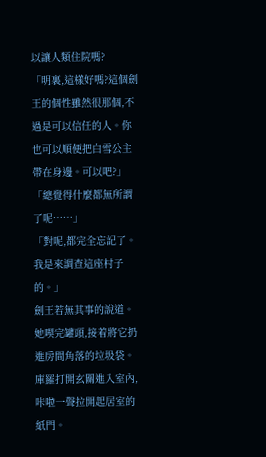以讓人類住院嗎?
「明裏,這樣好嗎?這個劍王的個性雖然很那個,不過是可以信任的人。你也可以順便把白雪公主帶在身邊。可以吧?」
「總覺得什麼都無所謂了呢……」
「對呢,都完全忘記了。我是來調查這座村子的。」
劍王若無其事的說道。她喫完罐頭,接着將它扔進房間角落的垃圾袋。
庫羅打開玄關進入室內,咔啦一聲拉開起居室的紙門。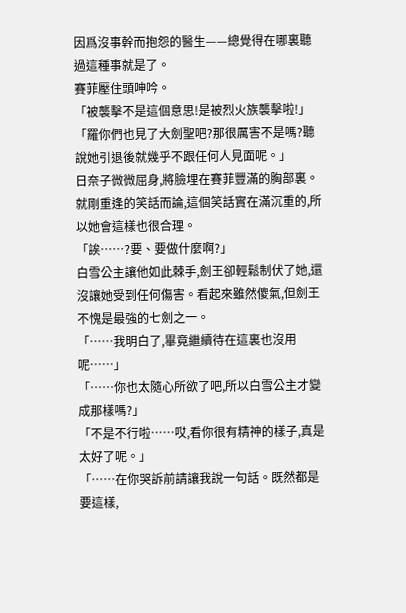因爲沒事幹而抱怨的醫生——總覺得在哪裏聽過這種事就是了。
賽菲壓住頭呻吟。
「被襲擊不是這個意思!是被烈火族襲擊啦!」
「羅你們也見了大劍聖吧?那很厲害不是嗎?聽說她引退後就幾乎不跟任何人見面呢。」
日奈子微微屈身,將臉埋在賽菲豐滿的胸部裏。
就剛重逢的笑話而論,這個笑話實在滿沉重的,所以她會這樣也很合理。
「誒……?要、要做什麼啊?」
白雪公主讓他如此棘手,劍王卻輕鬆制伏了她,還沒讓她受到任何傷害。看起來雖然傻氣,但劍王不愧是最強的七劍之一。
「……我明白了,畢竟繼續待在這裏也沒用呢……」
「……你也太隨心所欲了吧,所以白雪公主才變成那樣嗎?」
「不是不行啦……哎,看你很有精神的樣子,真是太好了呢。」
「……在你哭訴前請讓我說一句話。既然都是要這樣,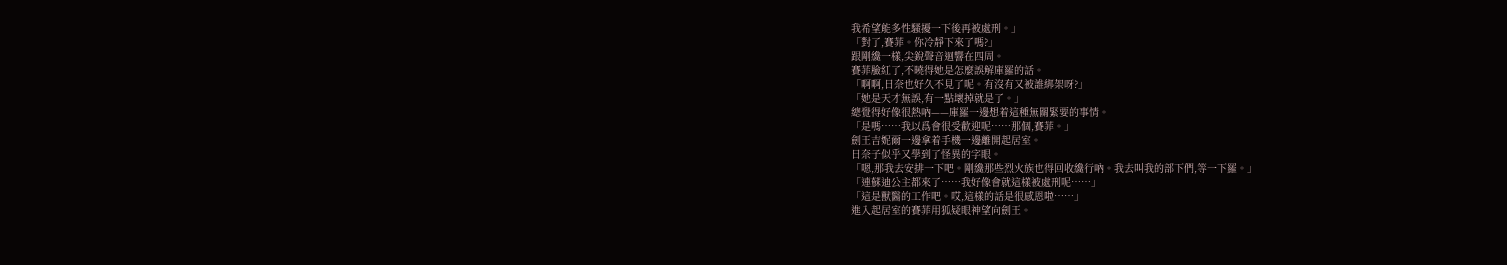我希望能多性騷擾一下後再被處刑。」
「對了,賽菲。你冷靜下來了嗎?」
跟剛纔一樣,尖銳聲音迴響在四周。
賽菲臉紅了,不曉得她是怎麼誤解庫羅的話。
「啊啊,日奈也好久不見了呢。有沒有又被誰綁架呀?」
「她是天才無誤,有一點壞掉就是了。」
總覺得好像很熱吶——庫羅一邊想着這種無關緊要的事情。
「是嗎……我以爲會很受歡迎呢……那個,賽菲。」
劍王吉妮爾一邊拿着手機一邊離開起居室。
日奈子似乎又學到了怪異的字眼。
「嗯,那我去安排一下吧。剛纔那些烈火族也得回收纔行吶。我去叫我的部下們,等一下羅。」
「連蘇迪公主都來了……我好像會就這樣被處刑呢……」
「這是獸醫的工作吧。哎,這樣的話是很感恩啦……」
進入起居室的賽菲用狐疑眼神望向劍王。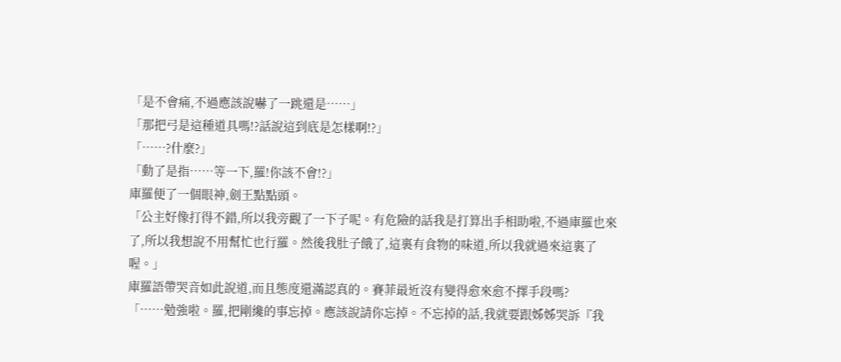「是不會痛,不過應該說嚇了一跳還是……」
「那把弓是這種道具嗎!?話說這到底是怎樣啊!?」
「……?什麼?」
「動了是指……等一下,羅!你該不會!?」
庫羅便了一個眼神,劍王點點頭。
「公主好像打得不錯,所以我旁觀了一下子呢。有危險的話我是打算出手相助啦,不過庫羅也來了,所以我想說不用幫忙也行羅。然後我肚子餓了,這裏有食物的味道,所以我就過來這裏了喔。」
庫羅語帶哭音如此說道,而且態度還滿認真的。賽菲最近沒有變得愈來愈不擇手段嗎?
「……勉強啦。羅,把剛纔的事忘掉。應該說請你忘掉。不忘掉的話,我就要跟姊姊哭訴『我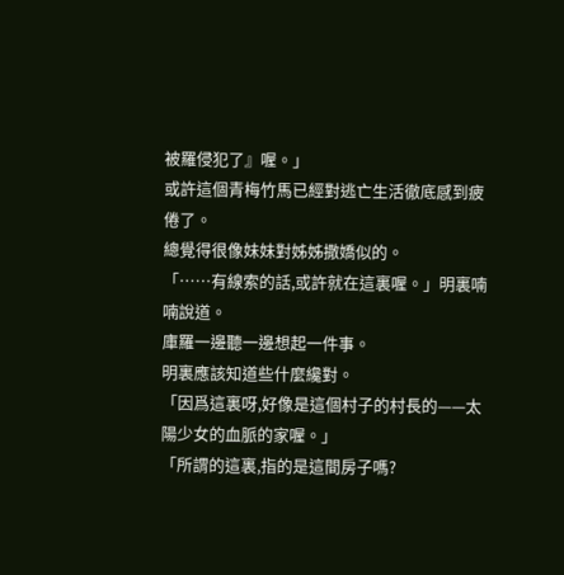被羅侵犯了』喔。」
或許這個青梅竹馬已經對逃亡生活徹底感到疲倦了。
總覺得很像妹妹對姊姊撒嬌似的。
「……有線索的話,或許就在這裏喔。」明裏喃喃說道。
庫羅一邊聽一邊想起一件事。
明裏應該知道些什麼纔對。
「因爲這裏呀,好像是這個村子的村長的——太陽少女的血脈的家喔。」
「所謂的這裏,指的是這間房子嗎?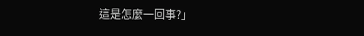這是怎麼一回事?」